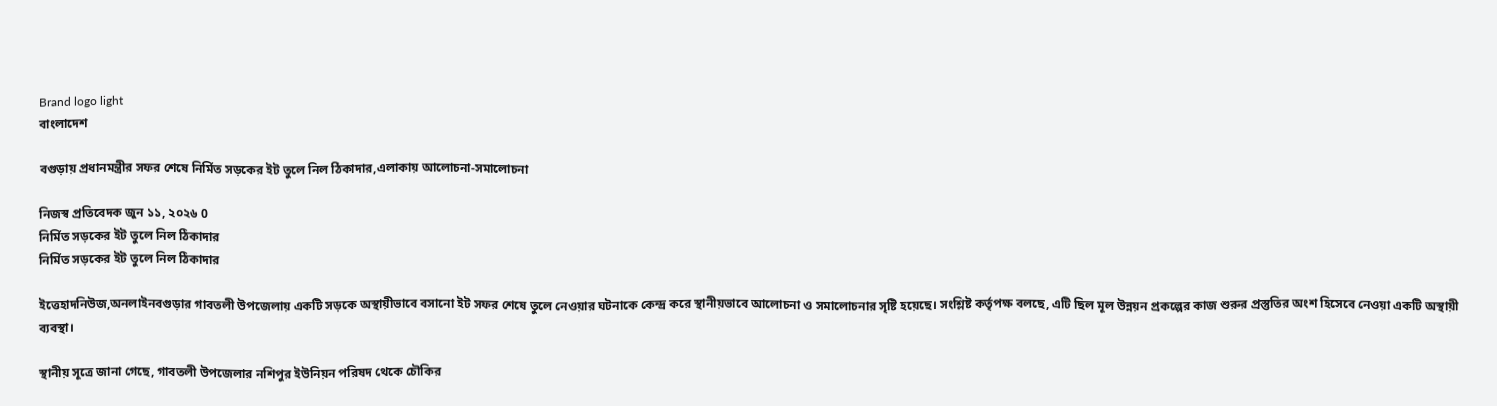Brand logo light
বাংলাদেশ

বগুড়ায় প্রধানমন্ত্রীর সফর শেষে নির্মিত সড়কের ইট তুলে নিল ঠিকাদার,এলাকায় আলোচনা-সমালোচনা

নিজস্ব প্রতিবেদক জুন ১১, ২০২৬ 0
নির্মিত সড়কের ইট তুলে নিল ঠিকাদার
নির্মিত সড়কের ইট তুলে নিল ঠিকাদার

ইত্তেহাদনিউজ,অনলাইনবগুড়ার গাবতলী উপজেলায় একটি সড়কে অস্থায়ীভাবে বসানো ইট সফর শেষে তুলে নেওয়ার ঘটনাকে কেন্দ্র করে স্থানীয়ভাবে আলোচনা ও সমালোচনার সৃষ্টি হয়েছে। সংশ্লিষ্ট কর্তৃপক্ষ বলছে, এটি ছিল মূল উন্নয়ন প্রকল্পের কাজ শুরুর প্রস্তুতির অংশ হিসেবে নেওয়া একটি অস্থায়ী ব্যবস্থা।

স্থানীয় সূত্রে জানা গেছে, গাবতলী উপজেলার নশিপুর ইউনিয়ন পরিষদ থেকে চৌকির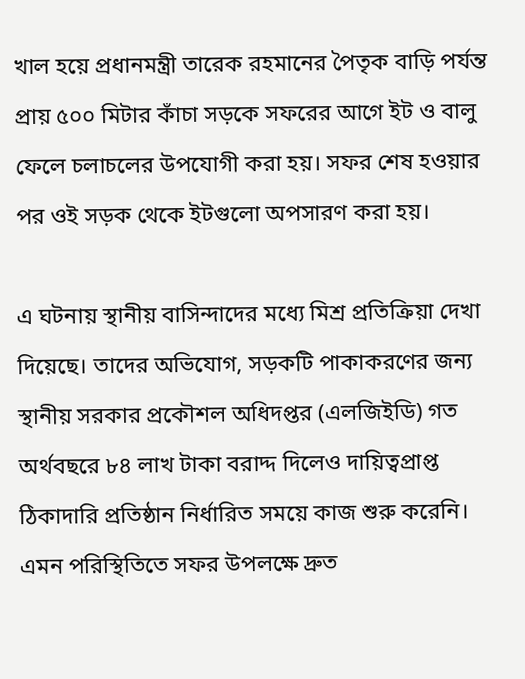খাল হয়ে প্রধানমন্ত্রী তারেক রহমানের পৈতৃক বাড়ি পর্যন্ত প্রায় ৫০০ মিটার কাঁচা সড়কে সফরের আগে ইট ও বালু ফেলে চলাচলের উপযোগী করা হয়। সফর শেষ হওয়ার পর ওই সড়ক থেকে ইটগুলো অপসারণ করা হয়।

এ ঘটনায় স্থানীয় বাসিন্দাদের মধ্যে মিশ্র প্রতিক্রিয়া দেখা দিয়েছে। তাদের অভিযোগ, সড়কটি পাকাকরণের জন্য স্থানীয় সরকার প্রকৌশল অধিদপ্তর (এলজিইডি) গত অর্থবছরে ৮৪ লাখ টাকা বরাদ্দ দিলেও দায়িত্বপ্রাপ্ত ঠিকাদারি প্রতিষ্ঠান নির্ধারিত সময়ে কাজ শুরু করেনি। এমন পরিস্থিতিতে সফর উপলক্ষে দ্রুত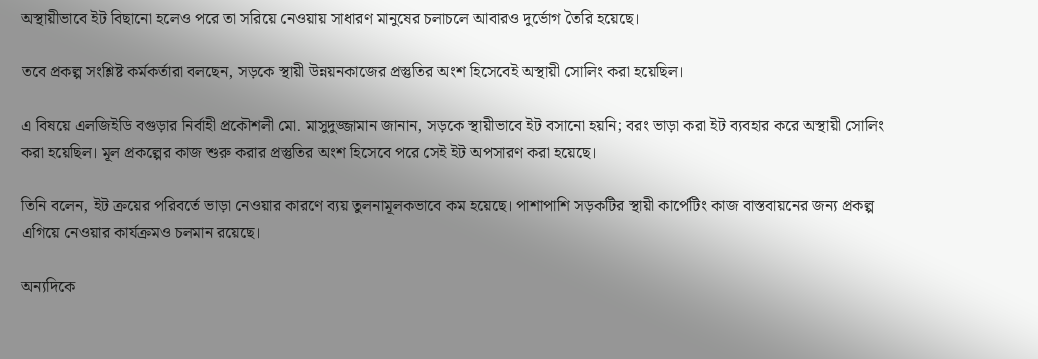অস্থায়ীভাবে ইট বিছানো হলেও পরে তা সরিয়ে নেওয়ায় সাধারণ মানুষের চলাচলে আবারও দুর্ভোগ তৈরি হয়েছে।

তবে প্রকল্প সংশ্লিষ্ট কর্মকর্তারা বলছেন, সড়কে স্থায়ী উন্নয়নকাজের প্রস্তুতির অংশ হিসেবেই অস্থায়ী সোলিং করা হয়েছিল।

এ বিষয়ে এলজিইডি বগুড়ার নির্বাহী প্রকৌশলী মো. মাসুদুজ্জামান জানান, সড়কে স্থায়ীভাবে ইট বসানো হয়নি; বরং ভাড়া করা ইট ব্যবহার করে অস্থায়ী সোলিং করা হয়েছিল। মূল প্রকল্পের কাজ শুরু করার প্রস্তুতির অংশ হিসেবে পরে সেই ইট অপসারণ করা হয়েছে।

তিনি বলেন, ইট ক্রয়ের পরিবর্তে ভাড়া নেওয়ার কারণে ব্যয় তুলনামূলকভাবে কম হয়েছে। পাশাপাশি সড়কটির স্থায়ী কার্পেটিং কাজ বাস্তবায়নের জন্য প্রকল্প এগিয়ে নেওয়ার কার্যক্রমও চলমান রয়েছে।

অন্যদিকে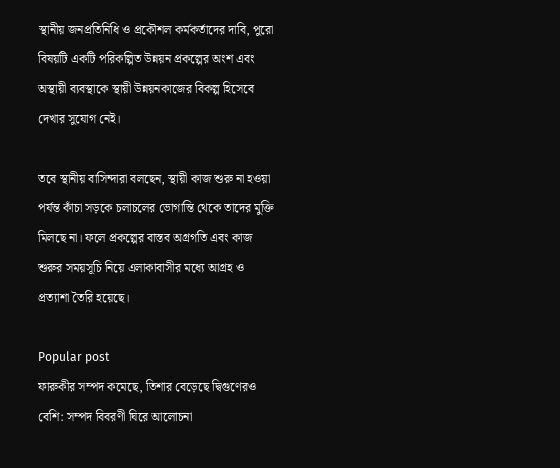স্থানীয় জনপ্রতিনিধি ও প্রকৌশল কর্মকর্তাদের দাবি, পুরো বিষয়টি একটি পরিকল্পিত উন্নয়ন প্রকল্পের অংশ এবং অস্থায়ী ব্যবস্থাকে স্থায়ী উন্নয়নকাজের বিকল্প হিসেবে দেখার সুযোগ নেই।

তবে স্থানীয় বাসিন্দারা বলছেন, স্থায়ী কাজ শুরু না হওয়া পর্যন্ত কাঁচা সড়কে চলাচলের ভোগান্তি থেকে তাদের মুক্তি মিলছে না। ফলে প্রকল্পের বাস্তব অগ্রগতি এবং কাজ শুরুর সময়সূচি নিয়ে এলাকাবাসীর মধ্যে আগ্রহ ও প্রত্যাশা তৈরি হয়েছে।

Popular post
ফারুকীর সম্পদ কমেছে, তিশার বেড়েছে দ্বিগুণেরও বেশি: সম্পদ বিবরণী ঘিরে আলোচনা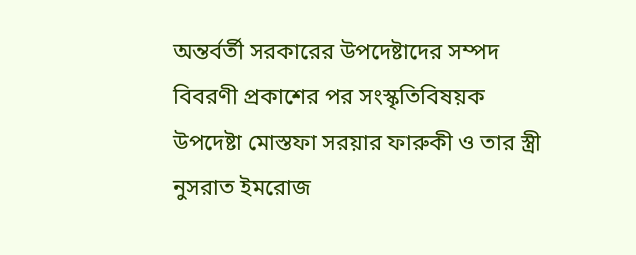অন্তর্বর্তী সরকারের উপদেষ্টাদের সম্পদ বিবরণী প্রকাশের পর সংস্কৃতিবিষয়ক উপদেষ্টা মোস্তফা সরয়ার ফারুকী ও তার স্ত্রী নুসরাত ইমরোজ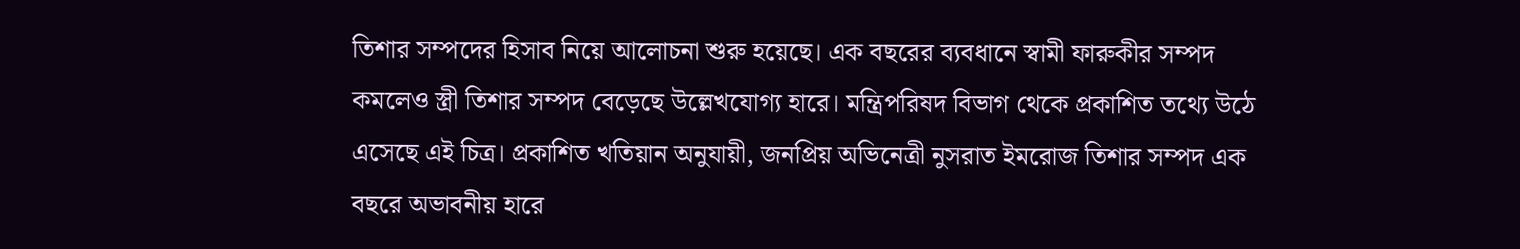তিশার সম্পদের হিসাব নিয়ে আলোচনা শুরু হয়েছে। এক বছরের ব্যবধানে স্বামী ফারুকীর সম্পদ কমলেও স্ত্রী তিশার সম্পদ বেড়েছে উল্লেখযোগ্য হারে। মন্ত্রিপরিষদ বিভাগ থেকে প্রকাশিত তথ্যে উঠে এসেছে এই চিত্র। প্রকাশিত খতিয়ান অনুযায়ী, জনপ্রিয় অভিনেত্রী নুসরাত ইমরোজ তিশার সম্পদ এক বছরে অভাবনীয় হারে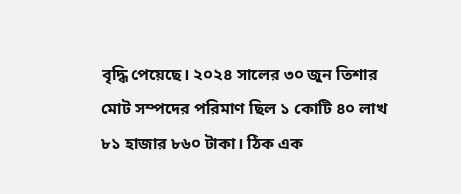বৃদ্ধি পেয়েছে। ২০২৪ সালের ৩০ জুন তিশার মোট সম্পদের পরিমাণ ছিল ১ কোটি ৪০ লাখ ৮১ হাজার ৮৬০ টাকা। ঠিক এক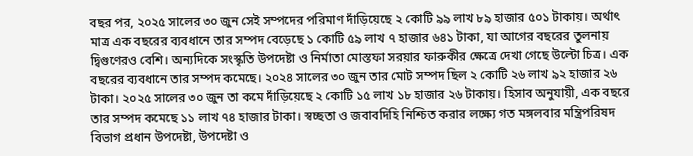বছর পর, ২০২৫ সালের ৩০ জুন সেই সম্পদের পরিমাণ দাঁড়িয়েছে ২ কোটি ৯৯ লাখ ৮৯ হাজার ৫০১ টাকায়। অর্থাৎ মাত্র এক বছরের ব্যবধানে তার সম্পদ বেড়েছে ১ কোটি ৫৯ লাখ ৭ হাজার ৬৪১ টাকা, যা আগের বছরের তুলনায় দ্বিগুণেরও বেশি। অন্যদিকে সংস্কৃতি উপদেষ্টা ও নির্মাতা মোস্তফা সরয়ার ফারুকীর ক্ষেত্রে দেখা গেছে উল্টো চিত্র। এক বছরের ব্যবধানে তার সম্পদ কমেছে। ২০২৪ সালের ৩০ জুন তার মোট সম্পদ ছিল ২ কোটি ২৬ লাখ ৯২ হাজার ২৬ টাকা। ২০২৫ সালের ৩০ জুন তা কমে দাঁড়িয়েছে ২ কোটি ১৫ লাখ ১৮ হাজার ২৬ টাকায়। হিসাব অনুযায়ী, এক বছরে তার সম্পদ কমেছে ১১ লাখ ৭৪ হাজার টাকা। স্বচ্ছতা ও জবাবদিহি নিশ্চিত করার লক্ষ্যে গত মঙ্গলবার মন্ত্রিপরিষদ বিভাগ প্রধান উপদেষ্টা, উপদেষ্টা ও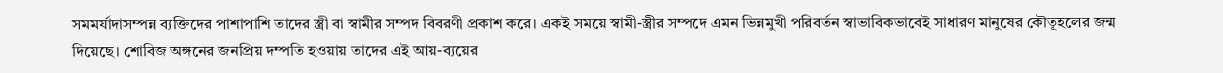সমমর্যাদাসম্পন্ন ব্যক্তিদের পাশাপাশি তাদের স্ত্রী বা স্বামীর সম্পদ বিবরণী প্রকাশ করে। একই সময়ে স্বামী-স্ত্রীর সম্পদে এমন ভিন্নমুখী পরিবর্তন স্বাভাবিকভাবেই সাধারণ মানুষের কৌতূহলের জন্ম দিয়েছে। শোবিজ অঙ্গনের জনপ্রিয় দম্পতি হওয়ায় তাদের এই আয়-ব্যয়ের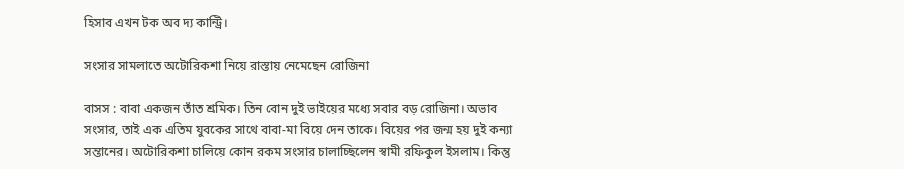হিসাব এখন টক অব দ্য কান্ট্রি।

সংসার সামলাতে অটোরিকশা নিয়ে রাস্তায় নেমেছেন রোজিনা

বাসস : বাবা একজন তাঁত শ্রমিক। তিন বোন দুই ভাইয়ের মধ্যে সবার বড় রোজিনা। অভাব সংসার, তাই এক এতিম যুবকের সাথে বাবা-মা বিয়ে দেন তাকে। বিয়ের পর জন্ম হয় দুই কন্যা সন্তানের। অটোরিকশা চালিয়ে কোন রকম সংসার চালাচ্ছিলেন স্বামী রফিকুল ইসলাম। কিন্তু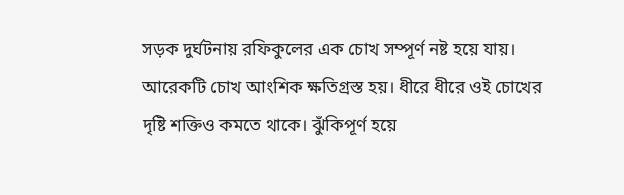সড়ক দুর্ঘটনায় রফিকুলের এক চোখ সম্পূর্ণ নষ্ট হয়ে যায়। আরেকটি চোখ আংশিক ক্ষতিগ্রস্ত হয়। ধীরে ধীরে ওই চোখের দৃষ্টি শক্তিও কমতে থাকে। ঝুঁকিপূর্ণ হয়ে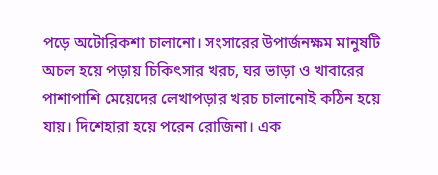পড়ে অটোরিকশা চালানো। সংসারের উপার্জনক্ষম মানুষটি অচল হয়ে পড়ায় চিকিৎসার খরচ, ঘর ভাড়া ও খাবারের পাশাপাশি মেয়েদের লেখাপড়ার খরচ চালানোই কঠিন হয়ে যায়। দিশেহারা হয়ে পরেন রোজিনা। এক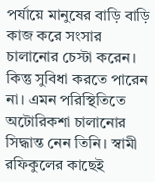পর্যায়ে মানুষের বাড়ি বাড়ি কাজ করে সংসার চালানোর চেস্টা করেন। কিন্তু সুবিধা করতে পারেন না। এমন পরিস্থিতিতে অটোরিকশা চালানোর সিদ্ধান্ত নেন তিনি। স্বামী রফিকুলের কাছেই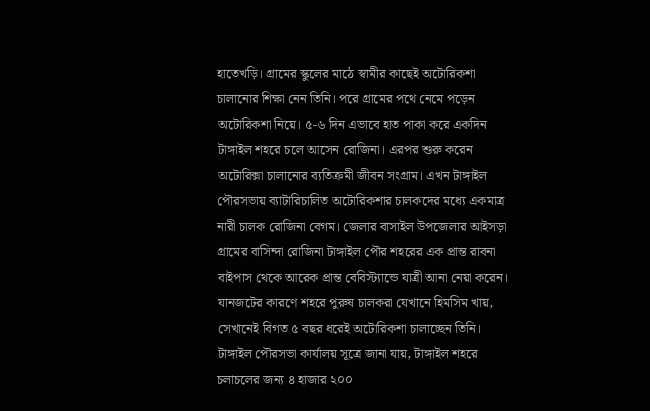হাতেখড়ি। গ্রামের স্কুলের মাঠে স্বামীর কাছেই অটোরিকশা চালানোর শিক্ষা নেন তিনি। পরে গ্রামের পথে নেমে পড়েন অটোরিকশা নিয়ে। ৫-৬ দিন এভাবে হাত পাকা করে একদিন টাঙ্গাইল শহরে চলে আসেন রোজিনা। এরপর শুরু করেন অটোরিক্সা চালানোর ব্যতিক্রমী জীবন সংগ্রাম। এখন টাঙ্গাইল পৌরসভায় ব্যাটারিচালিত অটোরিকশার চালকদের মধ্যে একমাত্র নারী চালক রোজিনা বেগম। জেলার বাসাইল উপজেলার আইসড়া গ্রামের বাসিন্দা রোজিনা টাঙ্গাইল পৌর শহরের এক প্রান্ত রাবনা বাইপাস থেকে আরেক প্রান্ত বেবিস্ট্যান্ডে যাত্রী আনা নেয়া করেন। যানজটের কারণে শহরে পুরুষ চালকরা যেখানে হিমসিম খায়, সেখানেই বিগত ৫ বছর ধরেই অটোরিকশা চালাচ্ছেন তিনি। টাঙ্গাইল পৌরসভা কার্যালয় সূত্রে জানা যায়, টাঙ্গাইল শহরে চলাচলের জন্য ৪ হাজার ২০০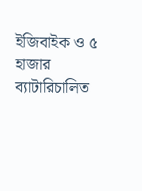ইজিবাইক ও ৫ হাজার ব্যাটারিচালিত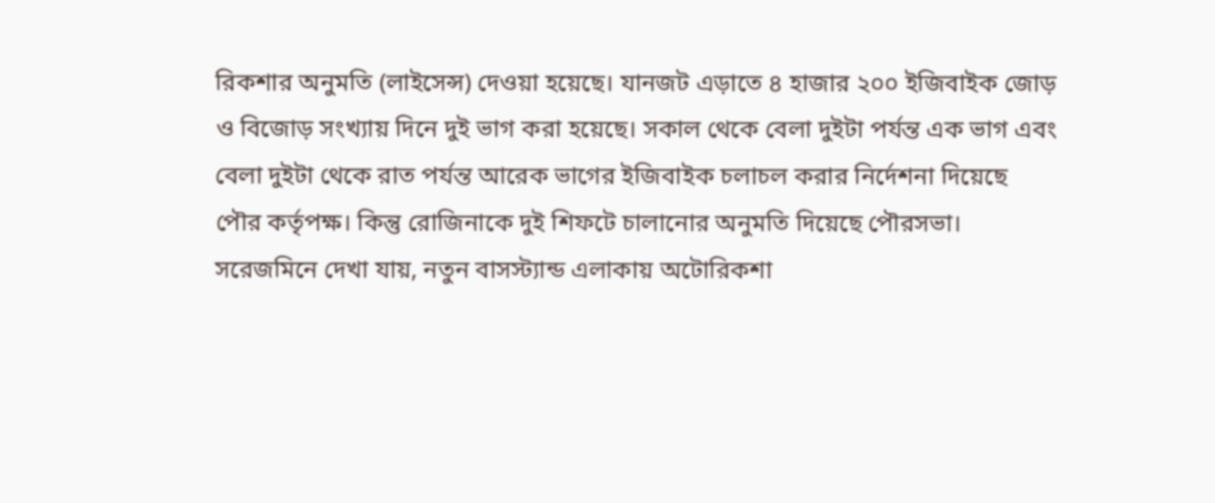রিকশার অনুমতি (লাইসেন্স) দেওয়া হয়েছে। যানজট এড়াতে ৪ হাজার ২০০ ইজিবাইক জোড় ও বিজোড় সংখ্যায় দিনে দুই ভাগ করা হয়েছে। সকাল থেকে বেলা দুইটা পর্যন্ত এক ভাগ এবং বেলা দুইটা থেকে রাত পর্যন্ত আরেক ভাগের ইজিবাইক চলাচল করার নির্দেশনা দিয়েছে পৌর কর্তৃপক্ষ। কিন্তু রোজিনাকে দুই শিফটে চালানোর অনুমতি দিয়েছে পৌরসভা। সরেজমিনে দেখা যায়, নতুন বাসস্ট্যান্ড এলাকায় অটোরিকশা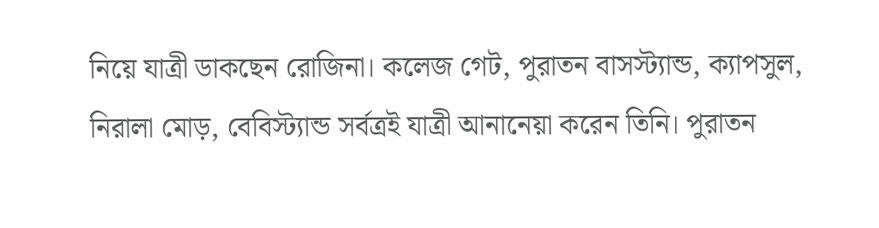নিয়ে যাত্রী ডাকছেন রোজিনা। কলেজ গেট, পুরাতন বাসস্ট্যান্ড, ক্যাপসুল, নিরালা মোড়, বেবিস্ট্যান্ড সর্বত্রই যাত্রী আনানেয়া করেন তিনি। পুরাতন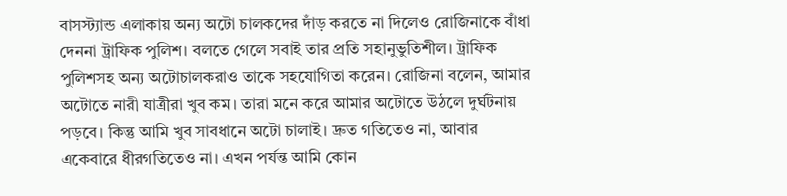বাসস্ট্যান্ড এলাকায় অন্য অটো চালকদের দাঁড় করতে না দিলেও রোজিনাকে বাঁধা দেননা ট্রাফিক পুলিশ। বলতে গেলে সবাই তার প্রতি সহানুভুতিশীল। ট্রাফিক পুলিশসহ অন্য অটোচালকরাও তাকে সহযোগিতা করেন। রোজিনা বলেন, আমার অটোতে নারী যাত্রীরা খুব কম। তারা মনে করে আমার অটোতে উঠলে দুর্ঘটনায় পড়বে। কিন্তু আমি খুব সাবধানে অটো চালাই। দ্রুত গতিতেও না, আবার একেবারে ধীরগতিতেও না। এখন পর্যন্ত আমি কোন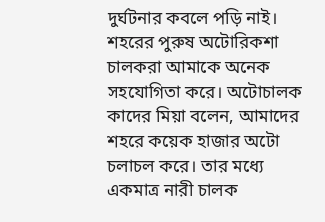দুর্ঘটনার কবলে পড়ি নাই। শহরের পুরুষ অটোরিকশা চালকরা আমাকে অনেক সহযোগিতা করে। অটোচালক কাদের মিয়া বলেন, আমাদের শহরে কয়েক হাজার অটো চলাচল করে। তার মধ্যে একমাত্র নারী চালক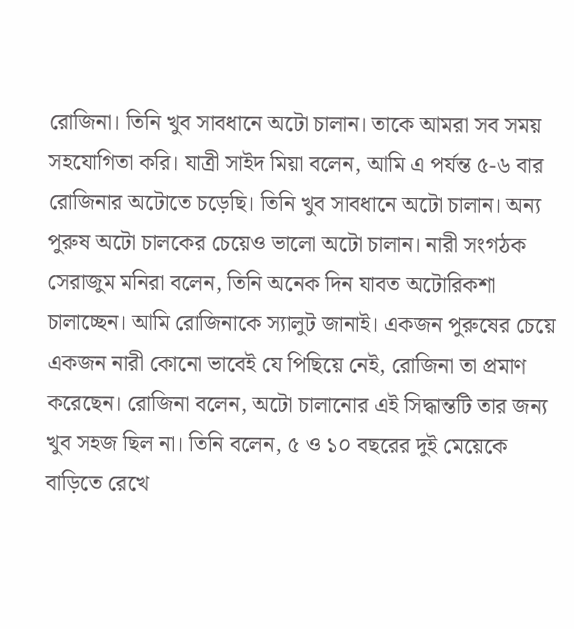রোজিনা। তিনি খুব সাবধানে অটো চালান। তাকে আমরা সব সময় সহযোগিতা করি। যাত্রী সাইদ মিয়া বলেন, আমি এ পর্যন্ত ৫-৬ বার রোজিনার অটোতে চড়েছি। তিনি খুব সাবধানে অটো চালান। অন্য পুরুষ অটো চালকের চেয়েও ভালো অটো চালান। নারী সংগঠক সেরাজুম মনিরা বলেন, তিনি অনেক দিন যাবত অটোরিকশা চালাচ্ছেন। আমি রোজিনাকে স্যালুট জানাই। একজন পুরুষের চেয়ে একজন নারী কোনো ভাবেই যে পিছিয়ে নেই, রোজিনা তা প্রমাণ করেছেন। রোজিনা বলেন, অটো চালানোর এই সিদ্ধান্তটি তার জন্য খুব সহজ ছিল না। তিনি বলেন, ৫ ও ১০ বছরের দুই মেয়েকে বাড়িতে রেখে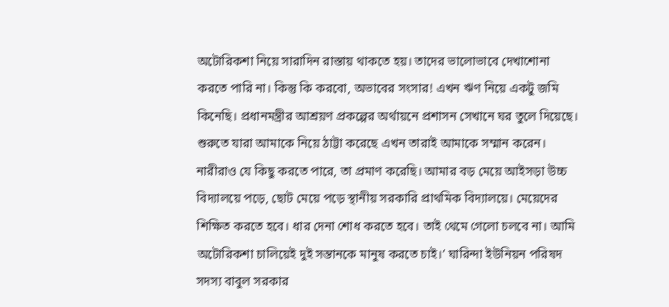অটোরিকশা নিয়ে সারাদিন রাস্তায় থাকতে হয়। তাদের ভালোভাবে দেখাশোনা করতে পারি না। কিন্তু কি করবো, অভাবের সংসার! এখন ঋণ নিয়ে একটু জমি কিনেছি। প্রধানমন্ত্রীর আশ্রয়ণ প্রকল্পের অর্থায়নে প্রশাসন সেখানে ঘর তুলে দিয়েছে। শুরুতে যারা আমাকে নিয়ে ঠাট্টা করেছে এখন তারাই আমাকে সম্মান করেন। নারীরাও যে কিছু করতে পারে, তা প্রমাণ করেছি। আমার বড় মেয়ে আইসড়া উচ্চ বিদ্যালয়ে পড়ে, ছোট মেয়ে পড়ে স্থানীয় সরকারি প্রাথমিক বিদ্যালয়ে। মেয়েদের শিক্ষিত করতে হবে। ধার দেনা শোধ করতে হবে। তাই থেমে গেলো চলবে না। আমি অটোরিকশা চালিয়েই দুই সন্তানকে মানুষ করতে চাই।’ ঘারিন্দা ইউনিয়ন পরিষদ সদস্য বাবুল সরকার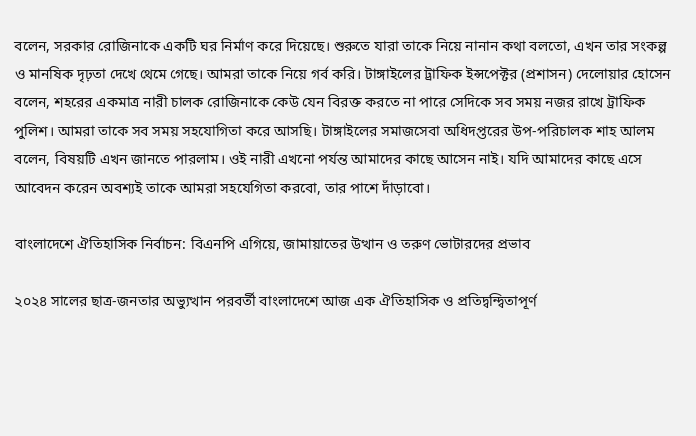বলেন, সরকার রোজিনাকে একটি ঘর নির্মাণ করে দিয়েছে। শুরুতে যারা তাকে নিয়ে নানান কথা বলতো, এখন তার সংকল্প ও মানষিক দৃঢ়তা দেখে থেমে গেছে। আমরা তাকে নিয়ে গর্ব করি। টাঙ্গাইলের ট্রাফিক ইন্সপেক্টর (প্রশাসন) দেলোয়ার হোসেন বলেন, শহরের একমাত্র নারী চালক রোজিনাকে কেউ যেন বিরক্ত করতে না পারে সেদিকে সব সময় নজর রাখে ট্রাফিক পুলিশ। আমরা তাকে সব সময় সহযোগিতা করে আসছি। টাঙ্গাইলের সমাজসেবা অধিদপ্তরের উপ-পরিচালক শাহ আলম বলেন, বিষয়টি এখন জানতে পারলাম। ওই নারী এখনো পর্যন্ত আমাদের কাছে আসেন নাই। যদি আমাদের কাছে এসে আবেদন করেন অবশ্যই তাকে আমরা সহযেগিতা করবো, তার পাশে দাঁড়াবো।

বাংলাদেশে ঐতিহাসিক নির্বাচন: বিএনপি এগিয়ে, জামায়াতের উত্থান ও তরুণ ভোটারদের প্রভাব

২০২৪ সালের ছাত্র-জনতার অভ্যুত্থান পরবর্তী বাংলাদেশে আজ এক ঐতিহাসিক ও প্রতিদ্বন্দ্বিতাপূর্ণ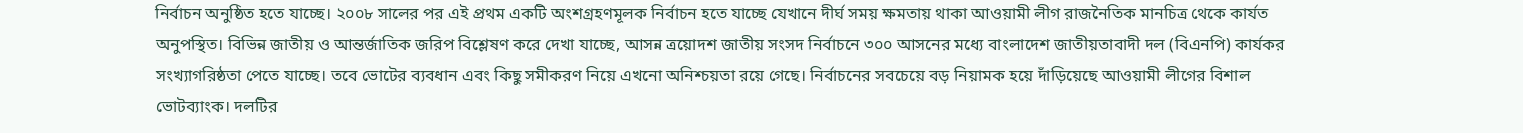নির্বাচন অনুষ্ঠিত হতে যাচ্ছে। ২০০৮ সালের পর এই প্রথম একটি অংশগ্রহণমূলক নির্বাচন হতে যাচ্ছে যেখানে দীর্ঘ সময় ক্ষমতায় থাকা আওয়ামী লীগ রাজনৈতিক মানচিত্র থেকে কার্যত অনুপস্থিত। বিভিন্ন জাতীয় ও আন্তর্জাতিক জরিপ বিশ্লেষণ করে দেখা যাচ্ছে, আসন্ন ত্রয়োদশ জাতীয় সংসদ নির্বাচনে ৩০০ আসনের মধ্যে বাংলাদেশ জাতীয়তাবাদী দল (বিএনপি) কার্যকর সংখ্যাগরিষ্ঠতা পেতে যাচ্ছে। তবে ভোটের ব্যবধান এবং কিছু সমীকরণ নিয়ে এখনো অনিশ্চয়তা রয়ে গেছে। নির্বাচনের সবচেয়ে বড় নিয়ামক হয়ে দাঁড়িয়েছে আওয়ামী লীগের বিশাল ভোটব্যাংক। দলটির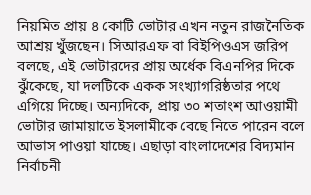নিয়মিত প্রায় ৪ কোটি ভোটার এখন নতুন রাজনৈতিক আশ্রয় খুঁজছেন। সিআরএফ বা বিইপিওএস জরিপ বলছে, এই ভোটারদের প্রায় অর্ধেক বিএনপির দিকে ঝুঁকেছে, যা দলটিকে একক সংখ্যাগরিষ্ঠতার পথে এগিয়ে দিচ্ছে। অন্যদিকে, প্রায় ৩০ শতাংশ আওয়ামী ভোটার জামায়াতে ইসলামীকে বেছে নিতে পারেন বলে আভাস পাওয়া যাচ্ছে। এছাড়া বাংলাদেশের বিদ্যমান নির্বাচনী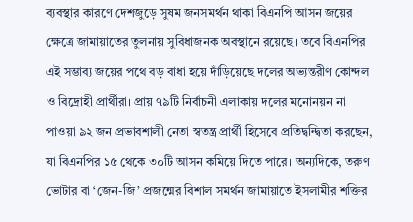ব্যবস্থার কারণে দেশজুড়ে সুষম জনসমর্থন থাকা বিএনপি আসন জয়ের ক্ষেত্রে জামায়াতের তুলনায় সুবিধাজনক অবস্থানে রয়েছে। তবে বিএনপির এই সম্ভাব্য জয়ের পথে বড় বাধা হয়ে দাঁড়িয়েছে দলের অভ্যন্তরীণ কোন্দল ও বিদ্রোহী প্রার্থীরা। প্রায় ৭৯টি নির্বাচনী এলাকায় দলের মনোনয়ন না পাওয়া ৯২ জন প্রভাবশালী নেতা স্বতন্ত্র প্রার্থী হিসেবে প্রতিদ্বন্দ্বিতা করছেন, যা বিএনপির ১৫ থেকে ৩০টি আসন কমিয়ে দিতে পারে। অন্যদিকে, তরুণ ভোটার বা ‘জেন-জি’ প্রজন্মের বিশাল সমর্থন জামায়াতে ইসলামীর শক্তির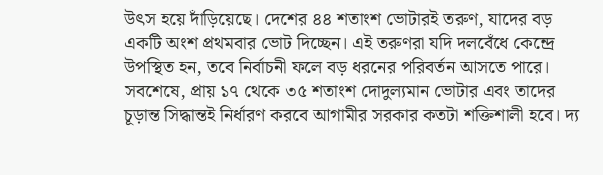উৎস হয়ে দাঁড়িয়েছে। দেশের ৪৪ শতাংশ ভোটারই তরুণ, যাদের বড় একটি অংশ প্রথমবার ভোট দিচ্ছেন। এই তরুণরা যদি দলবেঁধে কেন্দ্রে উপস্থিত হন, তবে নির্বাচনী ফলে বড় ধরনের পরিবর্তন আসতে পারে। সবশেষে, প্রায় ১৭ থেকে ৩৫ শতাংশ দোদুল্যমান ভোটার এবং তাদের চূড়ান্ত সিদ্ধান্তই নির্ধারণ করবে আগামীর সরকার কতটা শক্তিশালী হবে। দ্য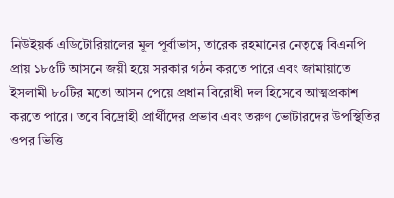নিউইয়র্ক এডিটোরিয়ালের মূল পূর্বাভাস, তারেক রহমানের নেতৃত্বে বিএনপি প্রায় ১৮৫টি আসনে জয়ী হয়ে সরকার গঠন করতে পারে এবং জামায়াতে ইসলামী ৮০টির মতো আসন পেয়ে প্রধান বিরোধী দল হিসেবে আত্মপ্রকাশ করতে পারে। তবে বিদ্রোহী প্রার্থীদের প্রভাব এবং তরুণ ভোটারদের উপস্থিতির ওপর ভিত্তি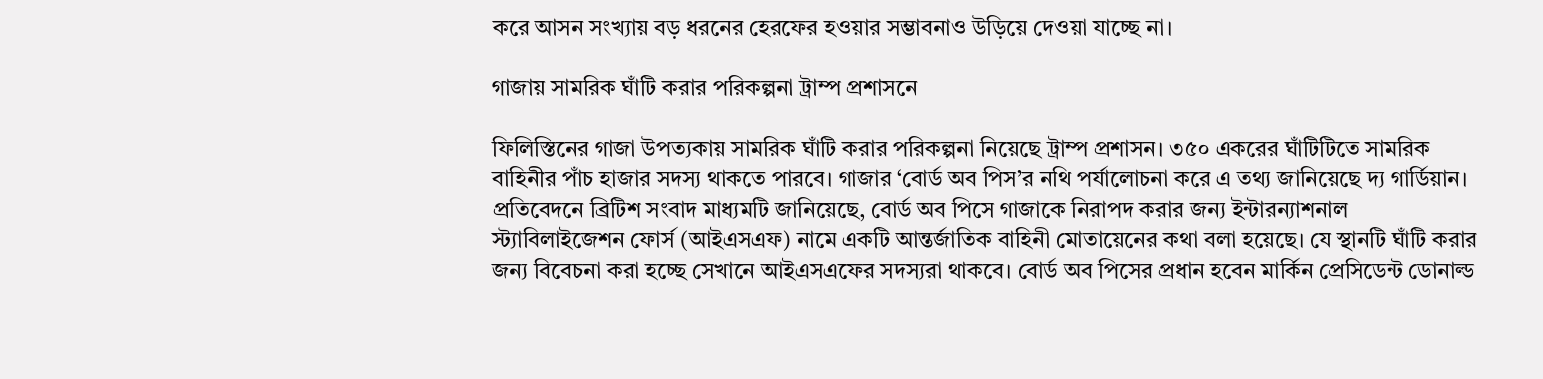করে আসন সংখ্যায় বড় ধরনের হেরফের হওয়ার সম্ভাবনাও উড়িয়ে দেওয়া যাচ্ছে না।

গাজায় সামরিক ঘাঁটি করার পরিকল্পনা ট্রাম্প প্রশাসনে

ফিলিস্তিনের গাজা উপত্যকায় সামরিক ঘাঁটি করার পরিকল্পনা নিয়েছে ট্রাম্প প্রশাসন। ৩৫০ একরের ঘাঁটিটিতে সামরিক বাহিনীর পাঁচ হাজার সদস্য থাকতে পারবে। গাজার ‘বোর্ড অব পিস’র নথি পর্যালোচনা করে এ তথ্য জানিয়েছে দ্য গার্ডিয়ান। প্রতিবেদনে ব্রিটিশ সংবাদ মাধ্যমটি জানিয়েছে, বোর্ড অব পিসে গাজাকে নিরাপদ করার জন্য ইন্টারন্যাশনাল স্ট্যাবিলাইজেশন ফোর্স (আইএসএফ) নামে একটি আন্তর্জাতিক বাহিনী মোতায়েনের কথা বলা হয়েছে। যে স্থানটি ঘাঁটি করার জন্য বিবেচনা করা হচ্ছে সেখানে আইএসএফের সদস্যরা থাকবে। বোর্ড অব পিসের প্রধান হবেন মার্কিন প্রেসিডেন্ট ডোনাল্ড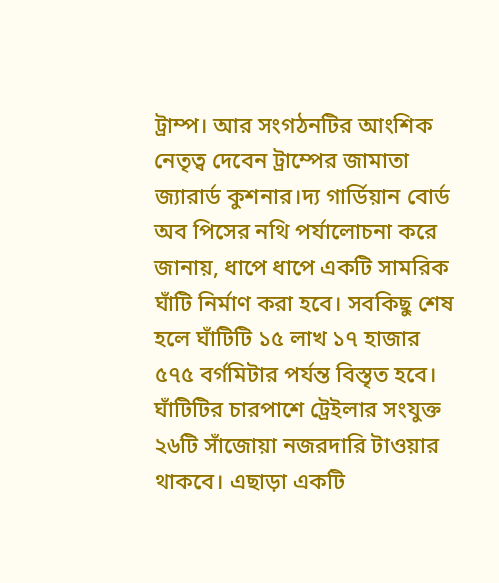ট্রাম্প। আর সংগঠনটির আংশিক নেতৃত্ব দেবেন ট্রাম্পের জামাতা জ্যারার্ড কুশনার।দ্য গার্ডিয়ান বোর্ড অব পিসের নথি পর্যালোচনা করে জানায়, ধাপে ধাপে একটি সামরিক ঘাঁটি নির্মাণ করা হবে। সবকিছু শেষ হলে ঘাঁটিটি ১৫ লাখ ১৭ হাজার ৫৭৫ বর্গমিটার পর্যন্ত বিস্তৃত হবে। ঘাঁটিটির চারপাশে ট্রেইলার সংযুক্ত ২৬টি সাঁজোয়া নজরদারি টাওয়ার থাকবে। এছাড়া একটি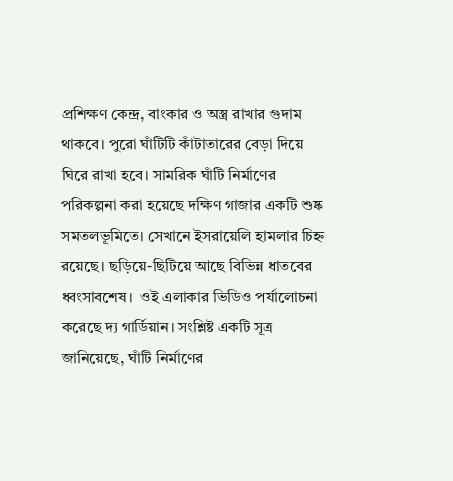প্রশিক্ষণ কেন্দ্র, বাংকার ও অস্ত্র রাখার গুদাম থাকবে। পুরো ঘাঁটিটি কাঁটাতারের বেড়া দিয়ে ঘিরে রাখা হবে। সামরিক ঘাঁটি নির্মাণের পরিকল্পনা করা হয়েছে দক্ষিণ গাজার একটি শুষ্ক সমতলভূমিতে। সেখানে ইসরায়েলি হামলার চিহ্ন রয়েছে। ছড়িয়ে-ছিটিয়ে আছে বিভিন্ন ধাতবের ধ্বংসাবশেষ।  ওই এলাকার ভিডিও পর্যালোচনা করেছে দ্য গার্ডিয়ান। সংশ্লিষ্ট একটি সূত্র জানিয়েছে, ঘাঁটি নির্মাণের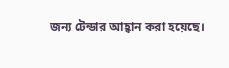জন্য টেন্ডার আহ্বান করা হয়েছে।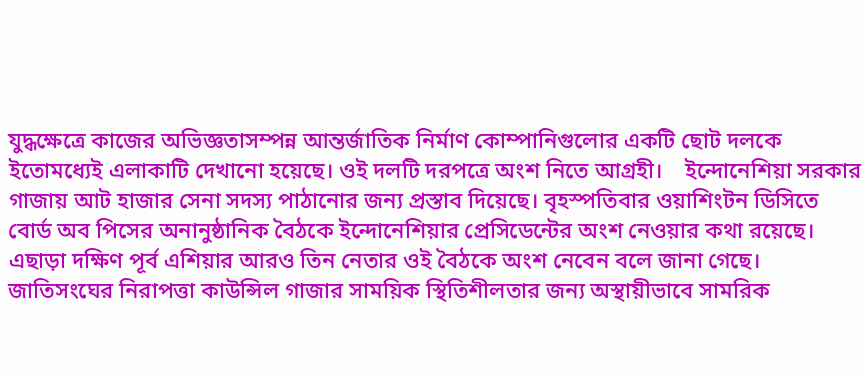যুদ্ধক্ষেত্রে কাজের অভিজ্ঞতাসম্পন্ন আন্তর্জাতিক নির্মাণ কোম্পানিগুলোর একটি ছোট দলকে ইতোমধ্যেই এলাকাটি দেখানো হয়েছে। ওই দলটি দরপত্রে অংশ নিতে আগ্রহী।    ইন্দোনেশিয়া সরকার গাজায় আট হাজার সেনা সদস্য পাঠানোর জন্য প্রস্তাব দিয়েছে। বৃহস্পতিবার ওয়াশিংটন ডিসিতে বোর্ড অব পিসের অনানুষ্ঠানিক বৈঠকে ইন্দোনেশিয়ার প্রেসিডেন্টের অংশ নেওয়ার কথা রয়েছে। এছাড়া দক্ষিণ পূর্ব এশিয়ার আরও তিন নেতার ওই বৈঠকে অংশ নেবেন বলে জানা গেছে। জাতিসংঘের নিরাপত্তা কাউন্সিল গাজার সাময়িক স্থিতিশীলতার জন্য অস্থায়ীভাবে সামরিক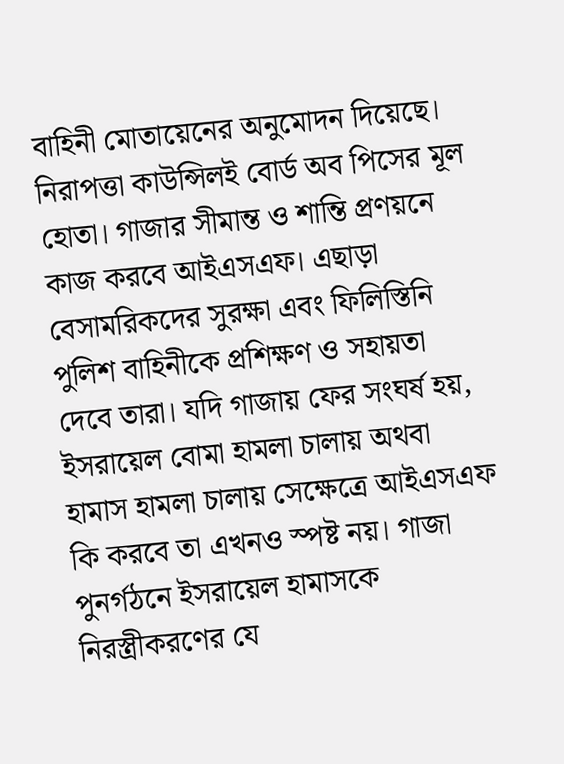বাহিনী মোতায়েনের অনুমোদন দিয়েছে। নিরাপত্তা কাউন্সিলই বোর্ড অব পিসের মূল হোতা। গাজার সীমান্ত ও শান্তি প্রণয়নে কাজ করবে আইএসএফ। এছাড়া বেসামরিকদের সুরক্ষা এবং ফিলিস্তিনি পুলিশ বাহিনীকে প্রশিক্ষণ ও সহায়তা দেবে তারা। যদি গাজায় ফের সংঘর্ষ হয়, ইসরায়েল বোমা হামলা চালায় অথবা হামাস হামলা চালায় সেক্ষেত্রে আইএসএফ কি করবে তা এখনও স্পষ্ট নয়। গাজা পুনর্গঠনে ইসরায়েল হামাসকে নিরস্ত্রীকরণের যে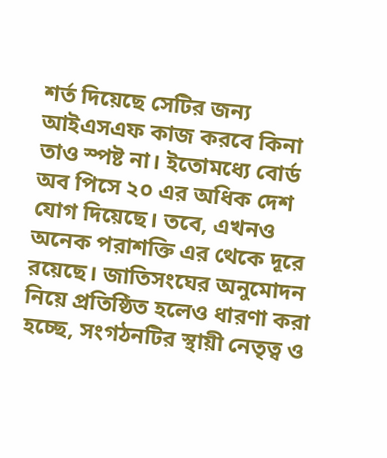শর্ত দিয়েছে সেটির জন্য আইএসএফ কাজ করবে কিনা তাও স্পষ্ট না। ইতোমধ্যে বোর্ড অব পিসে ২০ এর অধিক দেশ যোগ দিয়েছে। তবে, এখনও অনেক পরাশক্তি এর থেকে দূরে রয়েছে। জাতিসংঘের অনুমোদন নিয়ে প্রতিষ্ঠিত হলেও ধারণা করা হচ্ছে, সংগঠনটির স্থায়ী নেতৃত্ব ও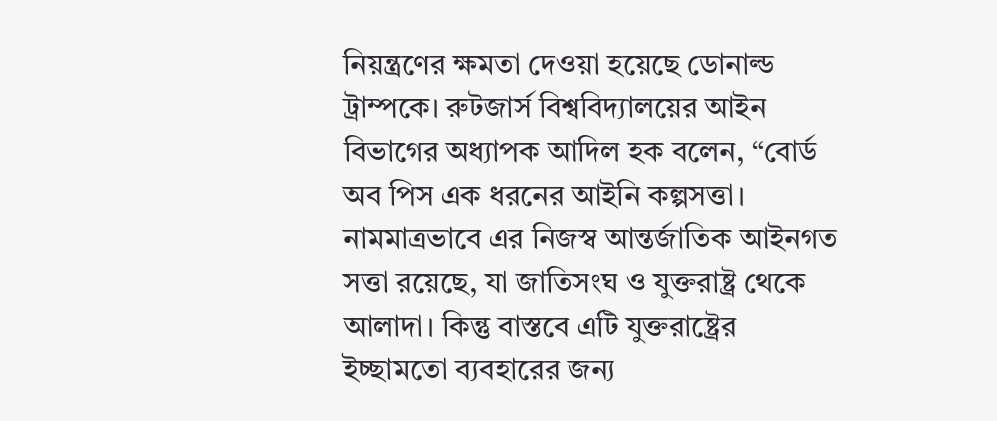নিয়ন্ত্রণের ক্ষমতা দেওয়া হয়েছে ডোনাল্ড ট্রাম্পকে। রুটজার্স বিশ্ববিদ্যালয়ের আইন বিভাগের অধ্যাপক আদিল হক বলেন, “বোর্ড অব পিস এক ধরনের আইনি কল্পসত্তা। নামমাত্রভাবে এর নিজস্ব আন্তর্জাতিক আইনগত সত্তা রয়েছে, যা জাতিসংঘ ও যুক্তরাষ্ট্র থেকে আলাদা। কিন্তু বাস্তবে এটি যুক্তরাষ্ট্রের ইচ্ছামতো ব্যবহারের জন্য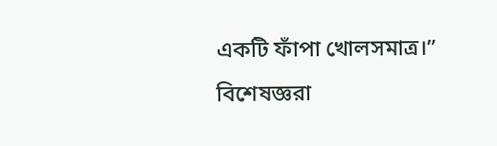একটি ফাঁপা খোলসমাত্র।” বিশেষজ্ঞরা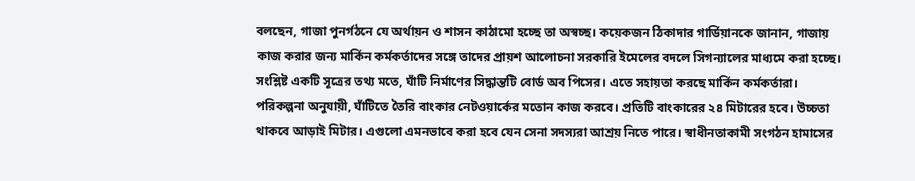বলছেন, গাজা পুনর্গঠনে যে অর্থায়ন ও শাসন কাঠামো হচ্ছে তা অস্বচ্ছ। কয়েকজন ঠিকাদার গার্ডিয়ানকে জানান, গাজায় কাজ করার জন্য মার্কিন কর্মকর্তাদের সঙ্গে তাদের প্রায়শ আলোচনা সরকারি ইমেলের বদলে সিগন্যালের মাধ্যমে করা হচ্ছে। সংশ্লিষ্ট একটি সূত্রের তথ্য মতে, ঘাঁটি নির্মাণের সিদ্ধান্তটি বোর্ড অব পিসের। এতে সহায়তা করছে মার্কিন কর্মকর্তারা। পরিকল্পনা অনুযায়ী, ঘাঁটিতে তৈরি বাংকার নেটওয়ার্কের মতোন কাজ করবে। প্রতিটি বাংকারের ২৪ মিটারের হবে। উচ্চতা থাকবে আড়াই মিটার। এগুলো এমনভাবে করা হবে যেন সেনা সদস্যরা আশ্রয় নিতে পারে। স্বাধীনতাকামী সংগঠন হামাসের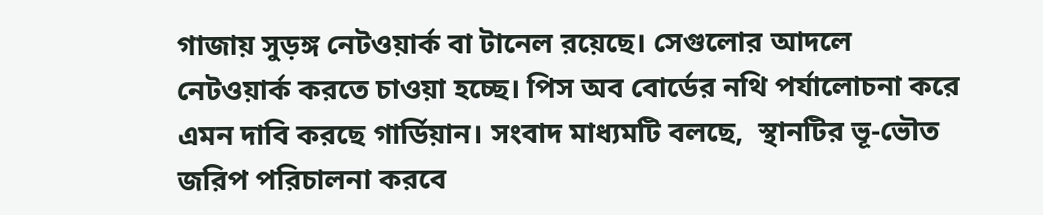গাজায় সুড়ঙ্গ নেটওয়ার্ক বা টানেল রয়েছে। সেগুলোর আদলে নেটওয়ার্ক করতে চাওয়া হচ্ছে। পিস অব বোর্ডের নথি পর্যালোচনা করে এমন দাবি করছে গার্ডিয়ান। সংবাদ মাধ্যমটি বলছে,  স্থানটির ভূ-ভৌত জরিপ পরিচালনা করবে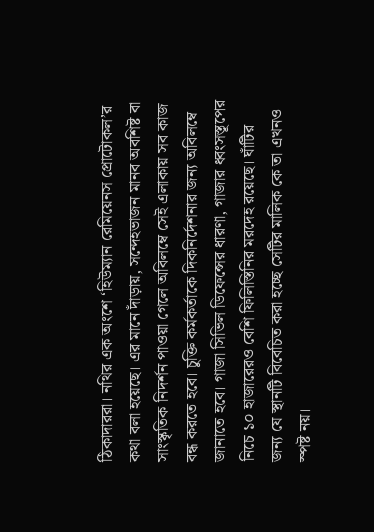ঠিকাদাররা। নথির এক অংশে ‘হিউম্যান রেমিয়েনস প্রোটোকল’র কথা বলা হয়েছে। এর মানে দাঁড়ায়, সন্দেহভাজন মানব অবশিষ্ট বা সাংস্কৃতিক নিদর্শন পাওয়া গেলে অবিলম্বে সেই এলাকায় সব কাজ বন্ধ করতে হবে। চুক্তি কর্মকর্তাকে দিকনির্দেশনার জন্য অবিলম্বে জানাতে হবে। গাজা সিভিল ডিফেন্সের ধারণা, গাজার ধ্বংসস্তূপের নিচে ১০ হাজারেরও বেশি ফিলিস্তিনির মরদেহ রয়েছে। ঘাঁটির জন্য যে স্থানটি বিবেচিত করা হচ্ছে সেটির মালিক কে তা এখনও স্পষ্ট নয়।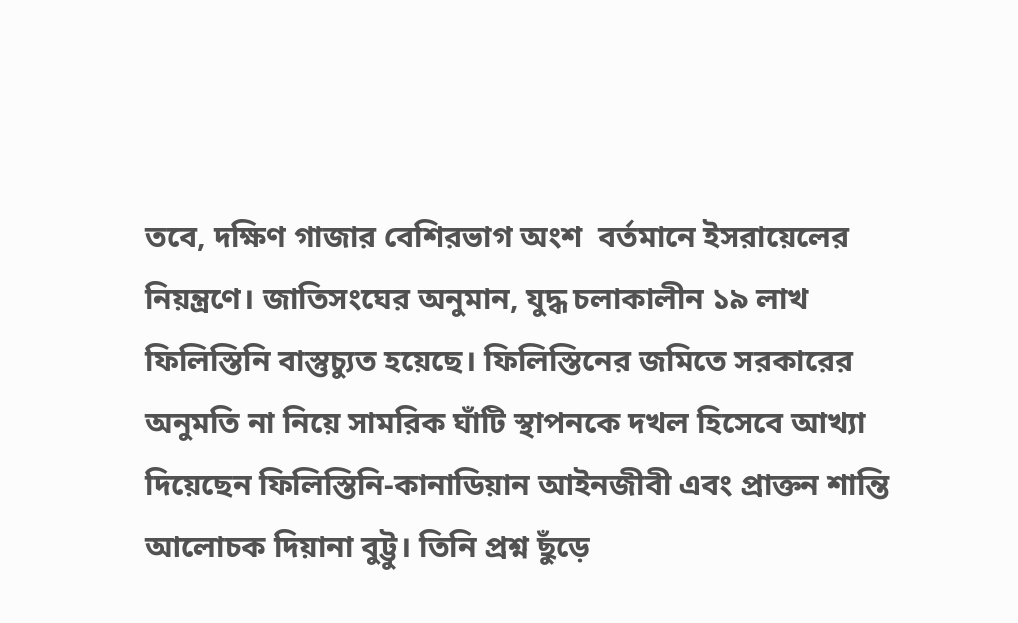তবে, দক্ষিণ গাজার বেশিরভাগ অংশ  বর্তমানে ইসরায়েলের নিয়ন্ত্রণে। জাতিসংঘের অনুমান, যুদ্ধ চলাকালীন ১৯ লাখ ফিলিস্তিনি বাস্তুচ্যুত হয়েছে। ফিলিস্তিনের জমিতে সরকারের অনুমতি না নিয়ে সামরিক ঘাঁটি স্থাপনকে দখল হিসেবে আখ্যা দিয়েছেন ফিলিস্তিনি-কানাডিয়ান আইনজীবী এবং প্রাক্তন শান্তি আলোচক দিয়ানা বুট্টু। তিনি প্রশ্ন ছুঁড়ে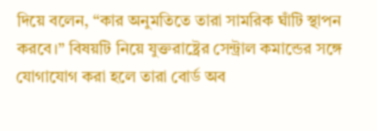দিয়ে বলেন, “কার অনুমতিতে তারা সামরিক ঘাঁটি স্থাপন করবে।” বিষয়টি নিয়ে যুক্তরাষ্ট্রের সেন্ট্রাল কমান্ডের সঙ্গে যোগাযোগ করা হলে তারা বোর্ড অব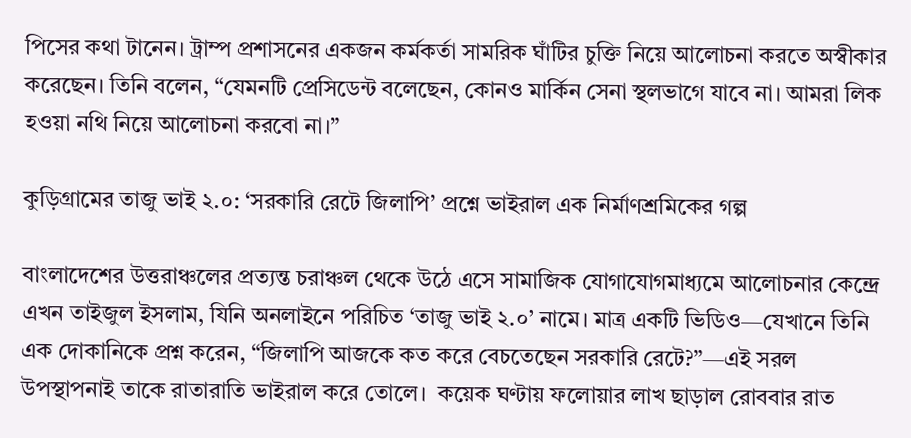পিসের কথা টানেন। ট্রাম্প প্রশাসনের একজন কর্মকর্তা সামরিক ঘাঁটির চুক্তি নিয়ে আলোচনা করতে অস্বীকার করেছেন। তিনি বলেন, “যেমনটি প্রেসিডেন্ট বলেছেন, কোনও মার্কিন সেনা স্থলভাগে যাবে না। আমরা লিক হওয়া নথি নিয়ে আলোচনা করবো না।”

কুড়িগ্রামের তাজু ভাই ২.০: ‘সরকারি রেটে জিলাপি’ প্রশ্নে ভাইরাল এক নির্মাণশ্রমিকের গল্প

বাংলাদেশের উত্তরাঞ্চলের প্রত্যন্ত চরাঞ্চল থেকে উঠে এসে সামাজিক যোগাযোগমাধ্যমে আলোচনার কেন্দ্রে এখন তাইজুল ইসলাম, যিনি অনলাইনে পরিচিত ‘তাজু ভাই ২.০’ নামে। মাত্র একটি ভিডিও—যেখানে তিনি এক দোকানিকে প্রশ্ন করেন, “জিলাপি আজকে কত করে বেচতেছেন সরকারি রেটে?”—এই সরল উপস্থাপনাই তাকে রাতারাতি ভাইরাল করে তোলে।  কয়েক ঘণ্টায় ফলোয়ার লাখ ছাড়াল রোববার রাত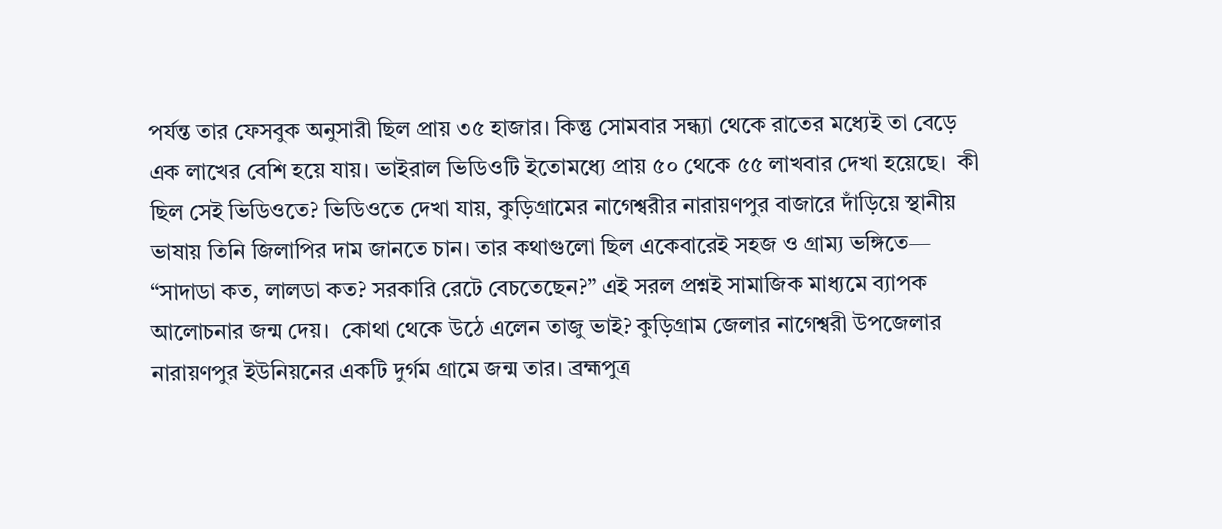পর্যন্ত তার ফেসবুক অনুসারী ছিল প্রায় ৩৫ হাজার। কিন্তু সোমবার সন্ধ্যা থেকে রাতের মধ্যেই তা বেড়ে এক লাখের বেশি হয়ে যায়। ভাইরাল ভিডিওটি ইতোমধ্যে প্রায় ৫০ থেকে ৫৫ লাখবার দেখা হয়েছে।  কী ছিল সেই ভিডিওতে? ভিডিওতে দেখা যায়, কুড়িগ্রামের নাগেশ্বরীর নারায়ণপুর বাজারে দাঁড়িয়ে স্থানীয় ভাষায় তিনি জিলাপির দাম জানতে চান। তার কথাগুলো ছিল একেবারেই সহজ ও গ্রাম্য ভঙ্গিতে— “সাদাডা কত, লালডা কত? সরকারি রেটে বেচতেছেন?” এই সরল প্রশ্নই সামাজিক মাধ্যমে ব্যাপক আলোচনার জন্ম দেয়।  কোথা থেকে উঠে এলেন তাজু ভাই? কুড়িগ্রাম জেলার নাগেশ্বরী উপজেলার নারায়ণপুর ইউনিয়নের একটি দুর্গম গ্রামে জন্ম তার। ব্রহ্মপুত্র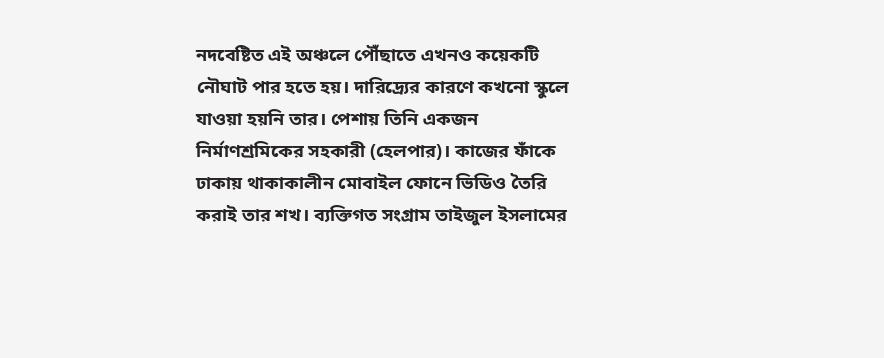নদবেষ্টিত এই অঞ্চলে পৌঁছাতে এখনও কয়েকটি নৌঘাট পার হতে হয়। দারিদ্র্যের কারণে কখনো স্কুলে যাওয়া হয়নি তার। পেশায় তিনি একজন নির্মাণশ্রমিকের সহকারী (হেলপার)। কাজের ফাঁকে ঢাকায় থাকাকালীন মোবাইল ফোনে ভিডিও তৈরি করাই তার শখ। ব্যক্তিগত সংগ্রাম তাইজুল ইসলামের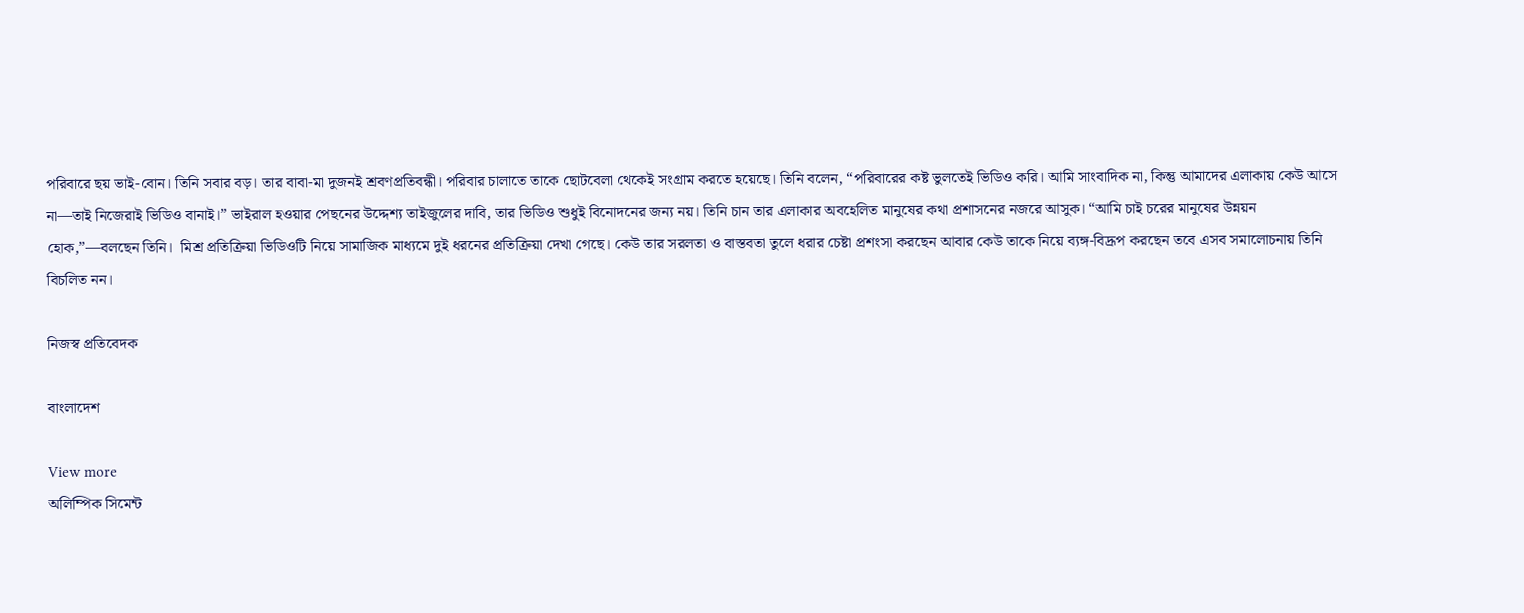পরিবারে ছয় ভাই-বোন। তিনি সবার বড়। তার বাবা-মা দুজনই শ্রবণপ্রতিবন্ধী। পরিবার চালাতে তাকে ছোটবেলা থেকেই সংগ্রাম করতে হয়েছে। তিনি বলেন, “পরিবারের কষ্ট ভুলতেই ভিডিও করি। আমি সাংবাদিক না, কিন্তু আমাদের এলাকায় কেউ আসে না—তাই নিজেরাই ভিডিও বানাই।” ভাইরাল হওয়ার পেছনের উদ্দেশ্য তাইজুলের দাবি, তার ভিডিও শুধুই বিনোদনের জন্য নয়। তিনি চান তার এলাকার অবহেলিত মানুষের কথা প্রশাসনের নজরে আসুক। “আমি চাই চরের মানুষের উন্নয়ন হোক,”—বলছেন তিনি।  মিশ্র প্রতিক্রিয়া ভিডিওটি নিয়ে সামাজিক মাধ্যমে দুই ধরনের প্রতিক্রিয়া দেখা গেছে। কেউ তার সরলতা ও বাস্তবতা তুলে ধরার চেষ্টা প্রশংসা করছেন আবার কেউ তাকে নিয়ে ব্যঙ্গ-বিদ্রূপ করছেন তবে এসব সমালোচনায় তিনি বিচলিত নন।

নিজস্ব প্রতিবেদক

বাংলাদেশ

View more
অলিম্পিক সিমেন্ট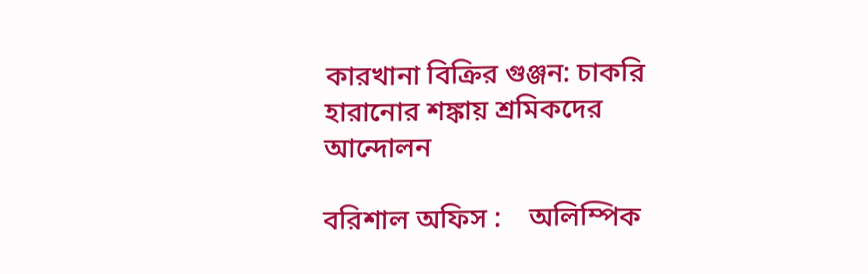কারখানা বিক্রির গুঞ্জন: চাকরি হারানোর শঙ্কায় শ্রমিকদের আন্দোলন

বরিশাল অফিস :    অলিম্পিক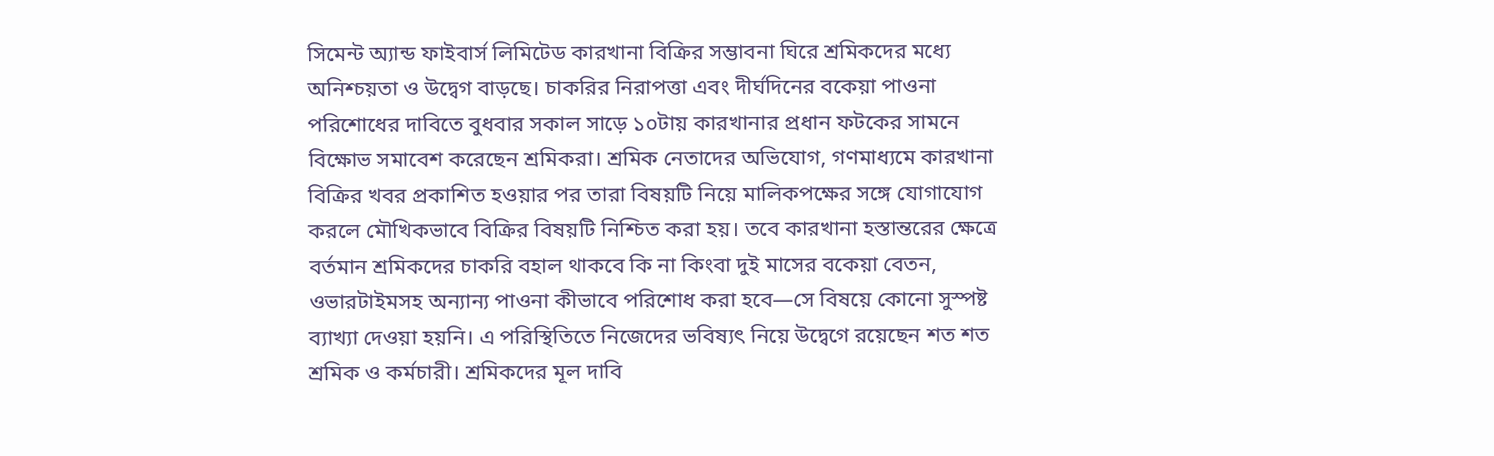সিমেন্ট অ্যান্ড ফাইবার্স লিমিটেড কারখানা বিক্রির সম্ভাবনা ঘিরে শ্রমিকদের মধ্যে অনিশ্চয়তা ও উদ্বেগ বাড়ছে। চাকরির নিরাপত্তা এবং দীর্ঘদিনের বকেয়া পাওনা পরিশোধের দাবিতে বুধবার সকাল সাড়ে ১০টায় কারখানার প্রধান ফটকের সামনে বিক্ষোভ সমাবেশ করেছেন শ্রমিকরা। শ্রমিক নেতাদের অভিযোগ, গণমাধ্যমে কারখানা বিক্রির খবর প্রকাশিত হওয়ার পর তারা বিষয়টি নিয়ে মালিকপক্ষের সঙ্গে যোগাযোগ করলে মৌখিকভাবে বিক্রির বিষয়টি নিশ্চিত করা হয়। তবে কারখানা হস্তান্তরের ক্ষেত্রে বর্তমান শ্রমিকদের চাকরি বহাল থাকবে কি না কিংবা দুই মাসের বকেয়া বেতন, ওভারটাইমসহ অন্যান্য পাওনা কীভাবে পরিশোধ করা হবে—সে বিষয়ে কোনো সুস্পষ্ট ব্যাখ্যা দেওয়া হয়নি। এ পরিস্থিতিতে নিজেদের ভবিষ্যৎ নিয়ে উদ্বেগে রয়েছেন শত শত শ্রমিক ও কর্মচারী। শ্রমিকদের মূল দাবি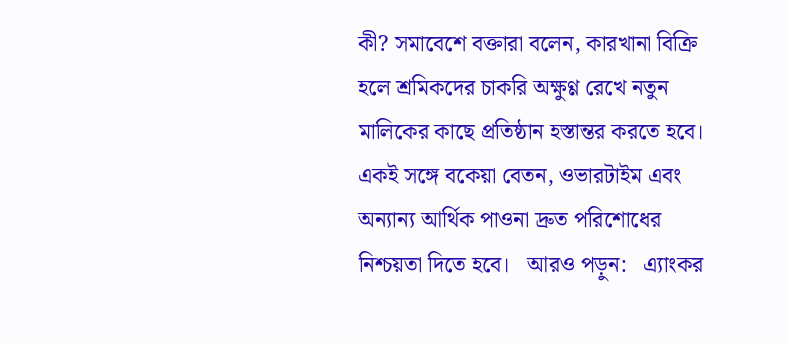কী? সমাবেশে বক্তারা বলেন, কারখানা বিক্রি হলে শ্রমিকদের চাকরি অক্ষুণ্ণ রেখে নতুন মালিকের কাছে প্রতিষ্ঠান হস্তান্তর করতে হবে। একই সঙ্গে বকেয়া বেতন, ওভারটাইম এবং অন্যান্য আর্থিক পাওনা দ্রুত পরিশোধের নিশ্চয়তা দিতে হবে।   আরও পড়ুন:   এ্যাংকর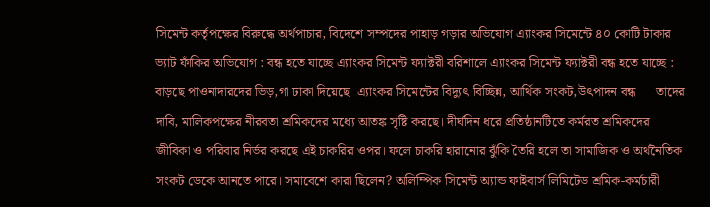সিমেন্ট কর্তৃপক্ষের বিরুদ্ধে অর্থপাচার, বিদেশে সম্পদের পাহাড় গড়ার অভিযোগ এ্যাংকর সিমেন্টে ৪০ কোটি টাকার ভ্যাট ফাঁকির অভিযোগ : বন্ধ হতে যাচ্ছে এ্যাংকর সিমেন্ট ফ্যাক্টরী বরিশালে এ্যাংকর সিমেন্ট ফ্যাক্টরী বন্ধ হতে যাচ্ছে : বাড়ছে পাওনাদারদের ভিড়,গা ঢাকা দিয়েছে  এ্যাংকর সিমেন্টের বিদ্যুৎ বিচ্ছিন্ন, আর্থিক সংকট,উৎপাদন বন্ধ      তাদের দাবি, মালিকপক্ষের নীরবতা শ্রমিকদের মধ্যে আতঙ্ক সৃষ্টি করছে। দীর্ঘদিন ধরে প্রতিষ্ঠানটিতে কর্মরত শ্রমিকদের জীবিকা ও পরিবার নির্ভর করছে এই চাকরির ওপর। ফলে চাকরি হারানোর ঝুঁকি তৈরি হলে তা সামাজিক ও অর্থনৈতিক সংকট ডেকে আনতে পারে। সমাবেশে কারা ছিলেন? অলিম্পিক সিমেন্ট অ্যান্ড ফাইবার্স লিমিটেড শ্রমিক-কর্মচারী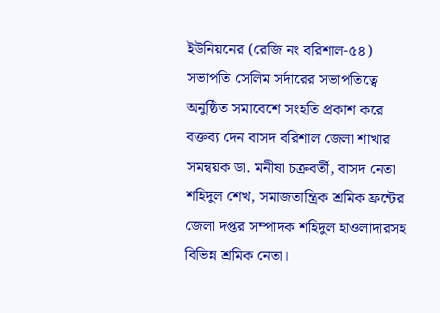ইউনিয়নের (রেজি নং বরিশাল-৫৪) সভাপতি সেলিম সর্দারের সভাপতিত্বে অনুষ্ঠিত সমাবেশে সংহতি প্রকাশ করে বক্তব্য দেন বাসদ বরিশাল জেলা শাখার সমন্বয়ক ডা. মনীষা চক্রবর্তী, বাসদ নেতা শহিদুল শেখ, সমাজতান্ত্রিক শ্রমিক ফ্রন্টের জেলা দপ্তর সম্পাদক শহিদুল হাওলাদারসহ বিভিন্ন শ্রমিক নেতা।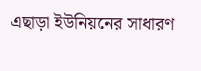এছাড়া ইউনিয়নের সাধারণ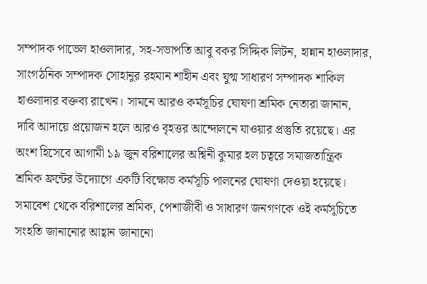সম্পাদক পাভেল হাওলাদার, সহ-সভাপতি আবু বকর সিদ্দিক লিটন, হান্নান হাওলাদার, সাংগঠনিক সম্পাদক সোহানুর রহমান শাহীন এবং যুগ্ম সাধারণ সম্পাদক শাকিল হাওলাদার বক্তব্য রাখেন। সামনে আরও কর্মসূচির ঘোষণা শ্রমিক নেতারা জানান, দাবি আদায়ে প্রয়োজন হলে আরও বৃহত্তর আন্দোলনে যাওয়ার প্রস্তুতি রয়েছে। এর অংশ হিসেবে আগামী ১৯ জুন বরিশালের অশ্বিনী কুমার হল চত্বরে সমাজতান্ত্রিক শ্রমিক ফ্রন্টের উদ্যোগে একটি বিক্ষোভ কর্মসূচি পালনের ঘোষণা দেওয়া হয়েছে। সমাবেশ থেকে বরিশালের শ্রমিক, পেশাজীবী ও সাধারণ জনগণকে ওই কর্মসূচিতে সংহতি জানানোর আহ্বান জানানো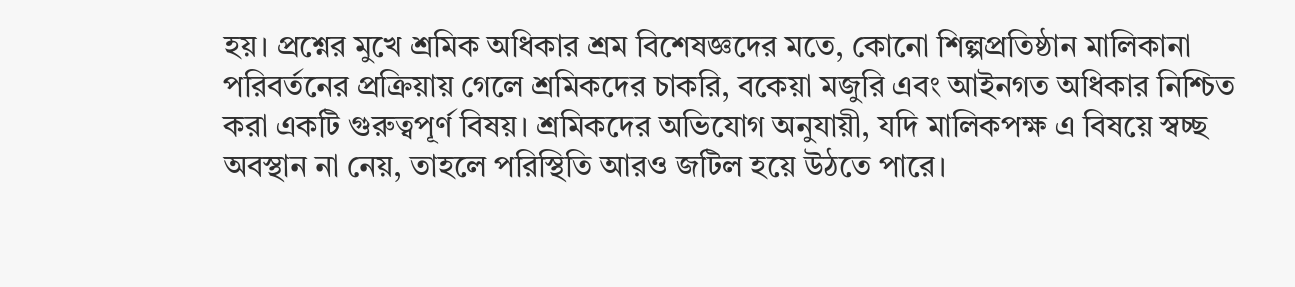হয়। প্রশ্নের মুখে শ্রমিক অধিকার শ্রম বিশেষজ্ঞদের মতে, কোনো শিল্পপ্রতিষ্ঠান মালিকানা পরিবর্তনের প্রক্রিয়ায় গেলে শ্রমিকদের চাকরি, বকেয়া মজুরি এবং আইনগত অধিকার নিশ্চিত করা একটি গুরুত্বপূর্ণ বিষয়। শ্রমিকদের অভিযোগ অনুযায়ী, যদি মালিকপক্ষ এ বিষয়ে স্বচ্ছ অবস্থান না নেয়, তাহলে পরিস্থিতি আরও জটিল হয়ে উঠতে পারে।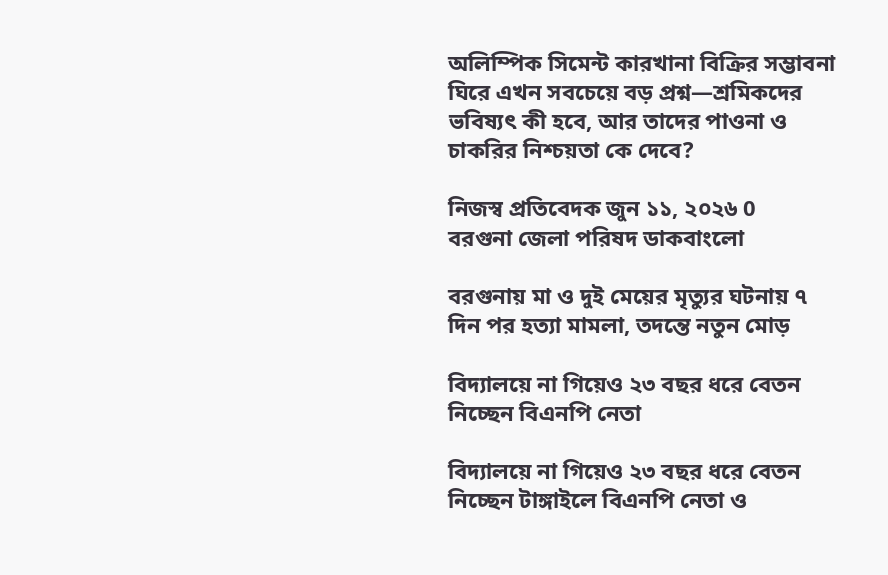অলিম্পিক সিমেন্ট কারখানা বিক্রির সম্ভাবনা ঘিরে এখন সবচেয়ে বড় প্রশ্ন—শ্রমিকদের ভবিষ্যৎ কী হবে, আর তাদের পাওনা ও চাকরির নিশ্চয়তা কে দেবে?

নিজস্ব প্রতিবেদক জুন ১১, ২০২৬ 0
বরগুনা জেলা পরিষদ ডাকবাংলো

বরগুনায় মা ও দুই মেয়ের মৃত্যুর ঘটনায় ৭ দিন পর হত্যা মামলা, তদন্তে নতুন মোড়

বিদ্যালয়ে না গিয়েও ২৩ বছর ধরে বেতন নিচ্ছেন বিএনপি নেতা

বিদ্যালয়ে না গিয়েও ২৩ বছর ধরে বেতন নিচ্ছেন টাঙ্গাইলে বিএনপি নেতা ও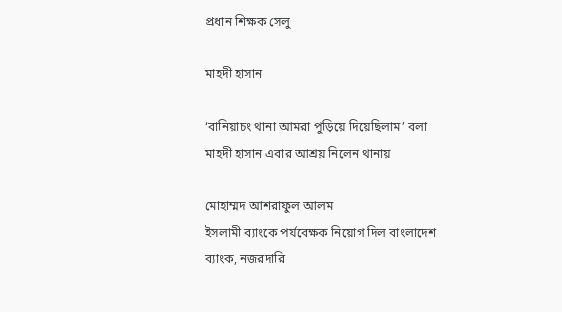প্রধান শিক্ষক সেলু

মাহদী হাসান

‘বানিয়াচং থানা আমরা পুড়িয়ে দিয়েছিলাম’ বলা মাহদী হাসান এবার আশ্রয় নিলেন থানায়

মোহাম্মদ আশরাফুল আলম
ইসলামী ব্যাংকে পর্যবেক্ষক নিয়োগ দিল বাংলাদেশ ব্যাংক, নজরদারি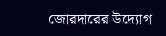জোরদারের উদ্যোগ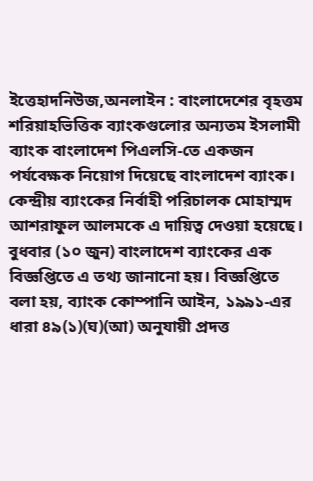ইত্তেহাদনিউজ,অনলাইন : বাংলাদেশের বৃহত্তম শরিয়াহভিত্তিক ব্যাংকগুলোর অন্যতম ইসলামী ব্যাংক বাংলাদেশ পিএলসি-তে একজন পর্যবেক্ষক নিয়োগ দিয়েছে বাংলাদেশ ব্যাংক। কেন্দ্রীয় ব্যাংকের নির্বাহী পরিচালক মোহাম্মদ আশরাফুল আলমকে এ দায়িত্ব দেওয়া হয়েছে। বুধবার (১০ জুন) বাংলাদেশ ব্যাংকের এক বিজ্ঞপ্তিতে এ তথ্য জানানো হয়। বিজ্ঞপ্তিতে বলা হয়, ব্যাংক কোম্পানি আইন, ১৯৯১-এর ধারা ৪৯(১)(ঘ)(আ) অনুযায়ী প্রদত্ত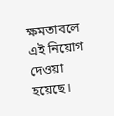ক্ষমতাবলে এই নিয়োগ দেওয়া হয়েছে।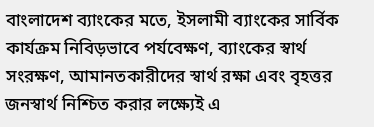বাংলাদেশ ব্যাংকের মতে, ইসলামী ব্যাংকের সার্বিক কার্যক্রম নিবিড়ভাবে পর্যবেক্ষণ, ব্যাংকের স্বার্থ সংরক্ষণ, আমানতকারীদের স্বার্থ রক্ষা এবং বৃহত্তর জনস্বার্থ নিশ্চিত করার লক্ষ্যেই এ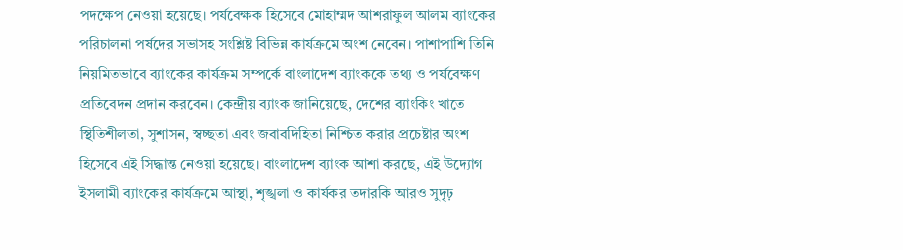পদক্ষেপ নেওয়া হয়েছে। পর্যবেক্ষক হিসেবে মোহাম্মদ আশরাফুল আলম ব্যাংকের পরিচালনা পর্ষদের সভাসহ সংশ্লিষ্ট বিভিন্ন কার্যক্রমে অংশ নেবেন। পাশাপাশি তিনি নিয়মিতভাবে ব্যাংকের কার্যক্রম সম্পর্কে বাংলাদেশ ব্যাংককে তথ্য ও পর্যবেক্ষণ প্রতিবেদন প্রদান করবেন। কেন্দ্রীয় ব্যাংক জানিয়েছে, দেশের ব্যাংকিং খাতে স্থিতিশীলতা, সুশাসন, স্বচ্ছতা এবং জবাবদিহিতা নিশ্চিত করার প্রচেষ্টার অংশ হিসেবে এই সিদ্ধান্ত নেওয়া হয়েছে। বাংলাদেশ ব্যাংক আশা করছে, এই উদ্যোগ ইসলামী ব্যাংকের কার্যক্রমে আস্থা, শৃঙ্খলা ও কার্যকর তদারকি আরও সুদৃঢ়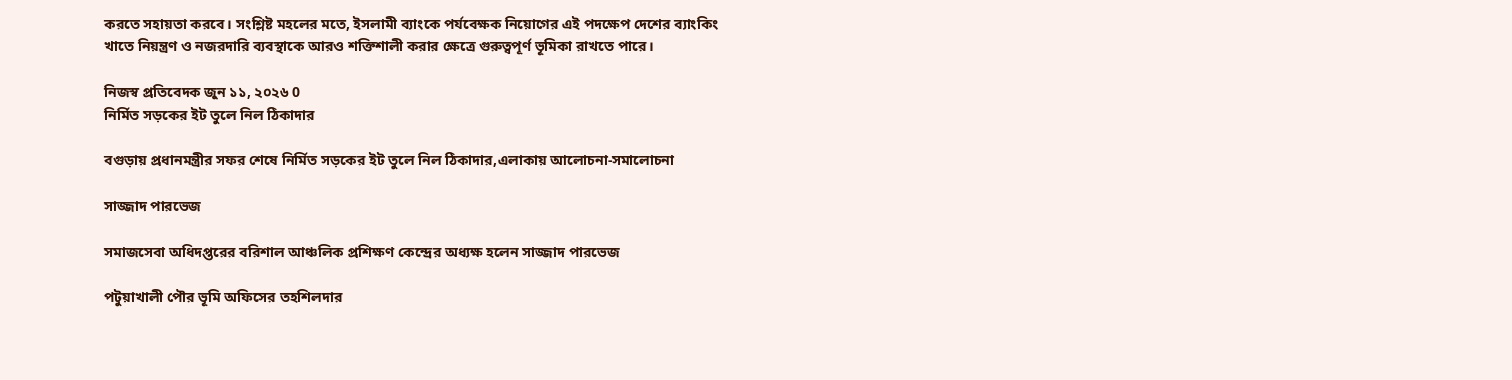করতে সহায়তা করবে। সংশ্লিষ্ট মহলের মতে, ইসলামী ব্যাংকে পর্যবেক্ষক নিয়োগের এই পদক্ষেপ দেশের ব্যাংকিং খাতে নিয়ন্ত্রণ ও নজরদারি ব্যবস্থাকে আরও শক্তিশালী করার ক্ষেত্রে গুরুত্বপূর্ণ ভূমিকা রাখতে পারে।

নিজস্ব প্রতিবেদক জুন ১১, ২০২৬ 0
নির্মিত সড়কের ইট তুলে নিল ঠিকাদার

বগুড়ায় প্রধানমন্ত্রীর সফর শেষে নির্মিত সড়কের ইট তুলে নিল ঠিকাদার,এলাকায় আলোচনা-সমালোচনা

সাজ্জাদ পারভেজ

সমাজসেবা অধিদপ্তরের বরিশাল আঞ্চলিক প্রশিক্ষণ কেন্দ্রের অধ্যক্ষ হলেন সাজ্জাদ পারভেজ

পটুয়াখালী পৌর ভূমি অফিসের তহশিলদার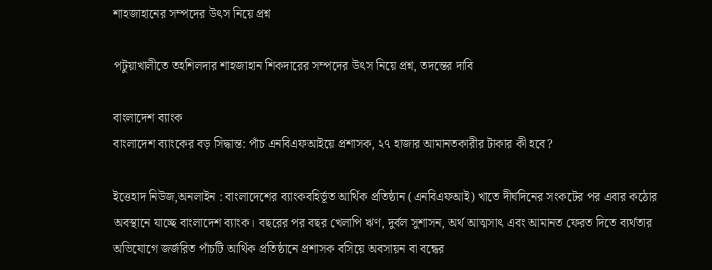শাহজাহানের সম্পদের উৎস নিয়ে প্রশ্ন

পটুয়াখালীতে তহশিলদার শাহজাহান শিকদারের সম্পদের উৎস নিয়ে প্রশ্ন, তদন্তের দাবি

বাংলাদেশ ব্যাংক
বাংলাদেশ ব্যাংকের বড় সিদ্ধান্ত: পাঁচ এনবিএফআইয়ে প্রশাসক, ২৭ হাজার আমানতকারীর টাকার কী হবে?

ইত্তেহাদ নিউজ,অনলাইন : বাংলাদেশের ব্যাংকবহির্ভূত আর্থিক প্রতিষ্ঠান (এনবিএফআই) খাতে দীর্ঘদিনের সংকটের পর এবার কঠোর অবস্থানে যাচ্ছে বাংলাদেশ ব্যাংক। বছরের পর বছর খেলাপি ঋণ, দুর্বল সুশাসন, অর্থ আত্মসাৎ এবং আমানত ফেরত দিতে ব্যর্থতার অভিযোগে জর্জরিত পাঁচটি আর্থিক প্রতিষ্ঠানে প্রশাসক বসিয়ে অবসায়ন বা বন্ধের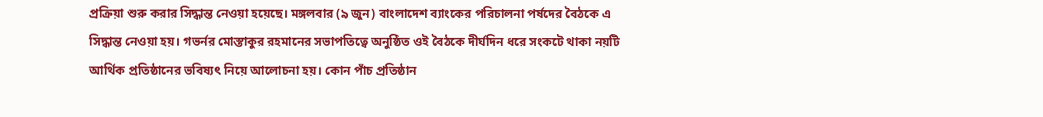প্রক্রিয়া শুরু করার সিদ্ধান্ত নেওয়া হয়েছে। মঙ্গলবার (৯ জুন) বাংলাদেশ ব্যাংকের পরিচালনা পর্ষদের বৈঠকে এ সিদ্ধান্ত নেওয়া হয়। গভর্নর মোস্তাকুর রহমানের সভাপতিত্বে অনুষ্ঠিত ওই বৈঠকে দীর্ঘদিন ধরে সংকটে থাকা নয়টি আর্থিক প্রতিষ্ঠানের ভবিষ্যৎ নিয়ে আলোচনা হয়। কোন পাঁচ প্রতিষ্ঠান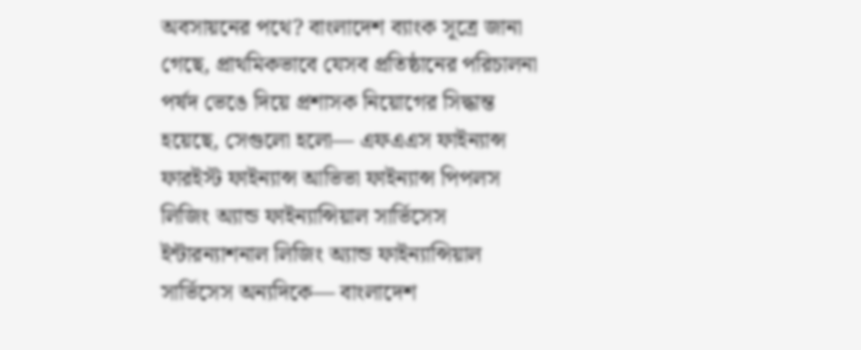অবসায়নের পথে? বাংলাদেশ ব্যাংক সূত্রে জানা গেছে, প্রাথমিকভাবে যেসব প্রতিষ্ঠানের পরিচালনা পর্ষদ ভেঙে দিয়ে প্রশাসক নিয়োগের সিদ্ধান্ত হয়েছে, সেগুলো হলো— এফএএস ফাইন্যান্স ফারইস্ট ফাইন্যান্স আভিভা ফাইন্যান্স পিপলস লিজিং অ্যান্ড ফাইন্যান্সিয়াল সার্ভিসেস ইন্টারন্যাশনাল লিজিং অ্যান্ড ফাইন্যান্সিয়াল সার্ভিসেস অন্যদিকে— বাংলাদেশ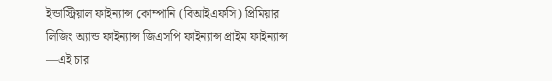ইন্ডাস্ট্রিয়াল ফাইন্যান্স কোম্পানি (বিআইএফসি) প্রিমিয়ার লিজিং অ্যান্ড ফাইন্যান্স জিএসপি ফাইন্যান্স প্রাইম ফাইন্যান্স —এই চার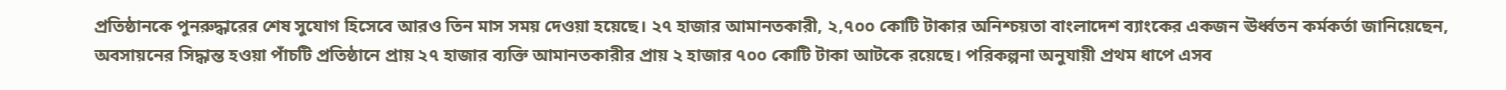প্রতিষ্ঠানকে পুনরুদ্ধারের শেষ সুযোগ হিসেবে আরও তিন মাস সময় দেওয়া হয়েছে। ২৭ হাজার আমানতকারী, ২,৭০০ কোটি টাকার অনিশ্চয়তা বাংলাদেশ ব্যাংকের একজন ঊর্ধ্বতন কর্মকর্তা জানিয়েছেন, অবসায়নের সিদ্ধান্ত হওয়া পাঁচটি প্রতিষ্ঠানে প্রায় ২৭ হাজার ব্যক্তি আমানতকারীর প্রায় ২ হাজার ৭০০ কোটি টাকা আটকে রয়েছে। পরিকল্পনা অনুযায়ী প্রথম ধাপে এসব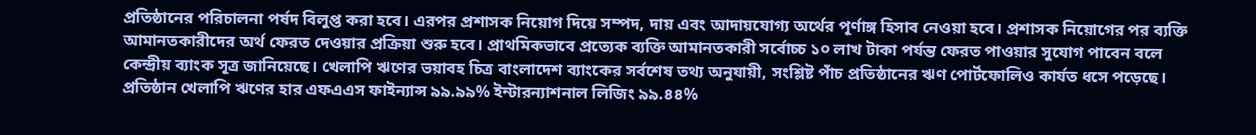প্রতিষ্ঠানের পরিচালনা পর্ষদ বিলুপ্ত করা হবে। এরপর প্রশাসক নিয়োগ দিয়ে সম্পদ, দায় এবং আদায়যোগ্য অর্থের পূর্ণাঙ্গ হিসাব নেওয়া হবে। প্রশাসক নিয়োগের পর ব্যক্তি আমানতকারীদের অর্থ ফেরত দেওয়ার প্রক্রিয়া শুরু হবে। প্রাথমিকভাবে প্রত্যেক ব্যক্তি আমানতকারী সর্বোচ্চ ১০ লাখ টাকা পর্যন্ত ফেরত পাওয়ার সুযোগ পাবেন বলে কেন্দ্রীয় ব্যাংক সূত্র জানিয়েছে। খেলাপি ঋণের ভয়াবহ চিত্র বাংলাদেশ ব্যাংকের সর্বশেষ তথ্য অনুযায়ী, সংশ্লিষ্ট পাঁচ প্রতিষ্ঠানের ঋণ পোর্টফোলিও কার্যত ধসে পড়েছে। প্রতিষ্ঠান খেলাপি ঋণের হার এফএএস ফাইন্যান্স ৯৯.৯৯% ইন্টারন্যাশনাল লিজিং ৯৯.৪৪%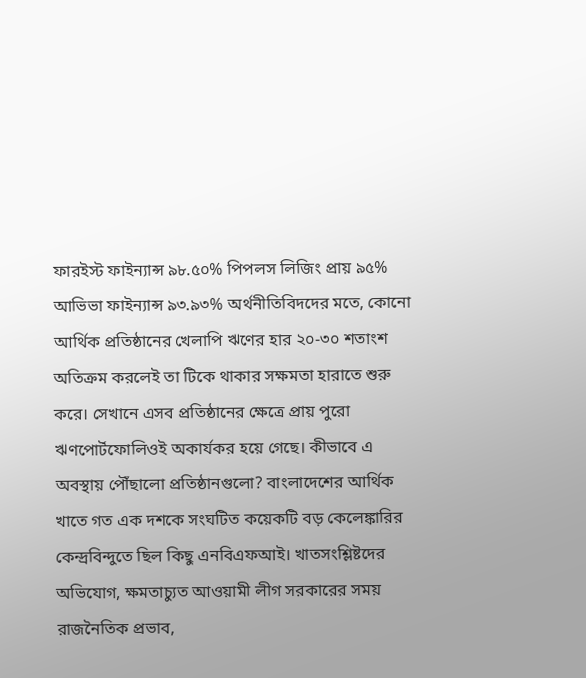ফারইস্ট ফাইন্যান্স ৯৮.৫০% পিপলস লিজিং প্রায় ৯৫% আভিভা ফাইন্যান্স ৯৩.৯৩% অর্থনীতিবিদদের মতে, কোনো আর্থিক প্রতিষ্ঠানের খেলাপি ঋণের হার ২০-৩০ শতাংশ অতিক্রম করলেই তা টিকে থাকার সক্ষমতা হারাতে শুরু করে। সেখানে এসব প্রতিষ্ঠানের ক্ষেত্রে প্রায় পুরো ঋণপোর্টফোলিওই অকার্যকর হয়ে গেছে। কীভাবে এ অবস্থায় পৌঁছালো প্রতিষ্ঠানগুলো? বাংলাদেশের আর্থিক খাতে গত এক দশকে সংঘটিত কয়েকটি বড় কেলেঙ্কারির কেন্দ্রবিন্দুতে ছিল কিছু এনবিএফআই। খাতসংশ্লিষ্টদের অভিযোগ, ক্ষমতাচ্যুত আওয়ামী লীগ সরকারের সময় রাজনৈতিক প্রভাব,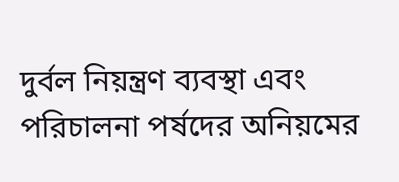দুর্বল নিয়ন্ত্রণ ব্যবস্থা এবং পরিচালনা পর্ষদের অনিয়মের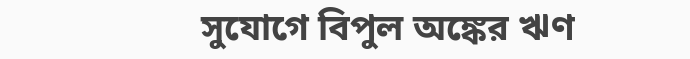সুযোগে বিপুল অঙ্কের ঋণ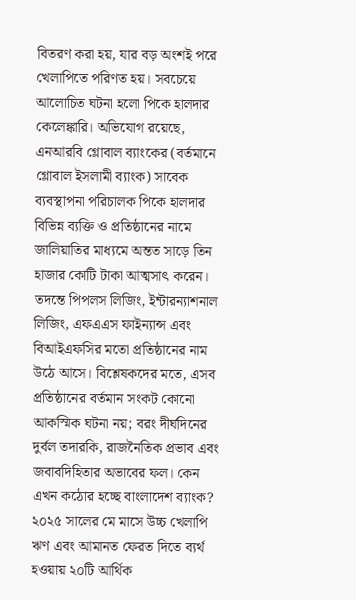বিতরণ করা হয়, যার বড় অংশই পরে খেলাপিতে পরিণত হয়। সবচেয়ে আলোচিত ঘটনা হলো পিকে হালদার কেলেঙ্কারি। অভিযোগ রয়েছে, এনআরবি গ্লোবাল ব্যাংকের (বর্তমানে গ্লোবাল ইসলামী ব্যাংক) সাবেক ব্যবস্থাপনা পরিচালক পিকে হালদার বিভিন্ন ব্যক্তি ও প্রতিষ্ঠানের নামে জালিয়াতির মাধ্যমে অন্তত সাড়ে তিন হাজার কোটি টাকা আত্মসাৎ করেন। তদন্তে পিপলস লিজিং, ইন্টারন্যাশনাল লিজিং, এফএএস ফাইন্যান্স এবং বিআইএফসির মতো প্রতিষ্ঠানের নাম উঠে আসে। বিশ্লেষকদের মতে, এসব প্রতিষ্ঠানের বর্তমান সংকট কোনো আকস্মিক ঘটনা নয়; বরং দীর্ঘদিনের দুর্বল তদারকি, রাজনৈতিক প্রভাব এবং জবাবদিহিতার অভাবের ফল। কেন এখন কঠোর হচ্ছে বাংলাদেশ ব্যাংক? ২০২৫ সালের মে মাসে উচ্চ খেলাপি ঋণ এবং আমানত ফেরত দিতে ব্যর্থ হওয়ায় ২০টি আর্থিক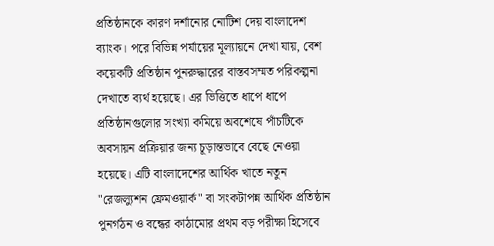প্রতিষ্ঠানকে কারণ দর্শানোর নোটিশ দেয় বাংলাদেশ ব্যাংক। পরে বিভিন্ন পর্যায়ের মূল্যায়নে দেখা যায়, বেশ কয়েকটি প্রতিষ্ঠান পুনরুদ্ধারের বাস্তবসম্মত পরিকল্পনা দেখাতে ব্যর্থ হয়েছে। এর ভিত্তিতে ধাপে ধাপে প্রতিষ্ঠানগুলোর সংখ্যা কমিয়ে অবশেষে পাঁচটিকে অবসায়ন প্রক্রিয়ার জন্য চূড়ান্তভাবে বেছে নেওয়া হয়েছে। এটি বাংলাদেশের আর্থিক খাতে নতুন "রেজল্যুশন ফ্রেমওয়ার্ক" বা সংকটাপন্ন আর্থিক প্রতিষ্ঠান পুনর্গঠন ও বন্ধের কাঠামোর প্রথম বড় পরীক্ষা হিসেবে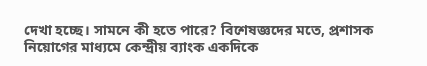দেখা হচ্ছে। সামনে কী হতে পারে? বিশেষজ্ঞদের মতে, প্রশাসক নিয়োগের মাধ্যমে কেন্দ্রীয় ব্যাংক একদিকে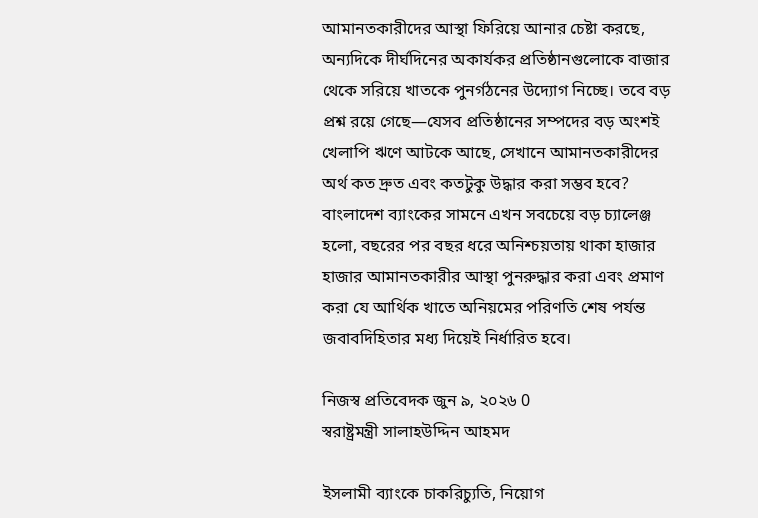আমানতকারীদের আস্থা ফিরিয়ে আনার চেষ্টা করছে, অন্যদিকে দীর্ঘদিনের অকার্যকর প্রতিষ্ঠানগুলোকে বাজার থেকে সরিয়ে খাতকে পুনর্গঠনের উদ্যোগ নিচ্ছে। তবে বড় প্রশ্ন রয়ে গেছে—যেসব প্রতিষ্ঠানের সম্পদের বড় অংশই খেলাপি ঋণে আটকে আছে, সেখানে আমানতকারীদের অর্থ কত দ্রুত এবং কতটুকু উদ্ধার করা সম্ভব হবে? বাংলাদেশ ব্যাংকের সামনে এখন সবচেয়ে বড় চ্যালেঞ্জ হলো, বছরের পর বছর ধরে অনিশ্চয়তায় থাকা হাজার হাজার আমানতকারীর আস্থা পুনরুদ্ধার করা এবং প্রমাণ করা যে আর্থিক খাতে অনিয়মের পরিণতি শেষ পর্যন্ত জবাবদিহিতার মধ্য দিয়েই নির্ধারিত হবে।

নিজস্ব প্রতিবেদক জুন ৯, ২০২৬ 0
স্বরাষ্ট্রমন্ত্রী সালাহউদ্দিন আহমদ

ইসলামী ব্যাংকে চাকরিচ্যুতি, নিয়োগ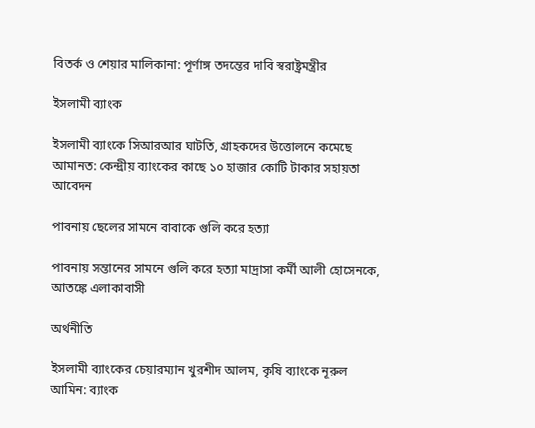বিতর্ক ও শেয়ার মালিকানা: পূর্ণাঙ্গ তদন্তের দাবি স্বরাষ্ট্রমন্ত্রীর

ইসলামী ব্যাংক

ইসলামী ব্যাংকে সিআরআর ঘাটতি, গ্রাহকদের উত্তোলনে কমেছে আমানত: কেন্দ্রীয় ব্যাংকের কাছে ১০ হাজার কোটি টাকার সহায়তা আবেদন

পাবনায় ছেলের সামনে বাবাকে গুলি করে হত্যা

পাবনায় সন্তানের সামনে গুলি করে হত্যা মাদ্রাসা কর্মী আলী হোসেনকে, আতঙ্কে এলাকাবাসী

অর্থনীতি

ইসলামী ব্যাংকের চেয়ারম্যান খুরশীদ আলম, কৃষি ব্যাংকে নূরুল আমিন: ব্যাংক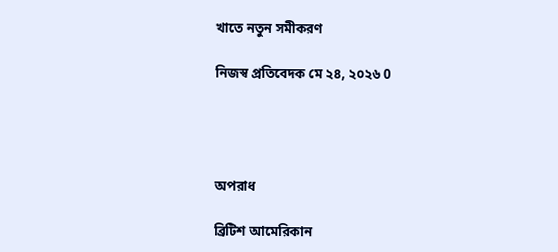খাতে নতুন সমীকরণ

নিজস্ব প্রতিবেদক মে ২৪, ২০২৬ 0




অপরাধ

ব্রিটিশ আমেরিকান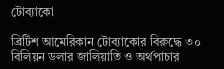টোব্যাকো

ব্রিটিশ আমেরিকান টোব্যাকোর বিরুদ্ধে ৩০ বিলিয়ন ডলার জালিয়াতি ও অর্থপাচার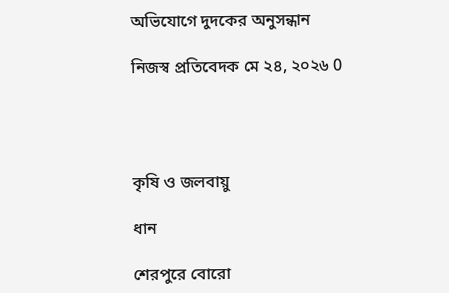অভিযোগে দুদকের অনুসন্ধান

নিজস্ব প্রতিবেদক মে ২৪, ২০২৬ 0




কৃষি ও জলবায়ু

ধান

শেরপুরে বোরো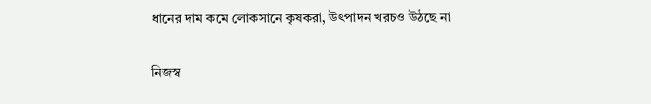ধানের দাম কমে লোকসানে কৃষকরা, উৎপাদন খরচও উঠছে না

নিজস্ব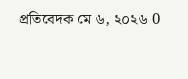প্রতিবেদক মে ৬, ২০২৬ 0